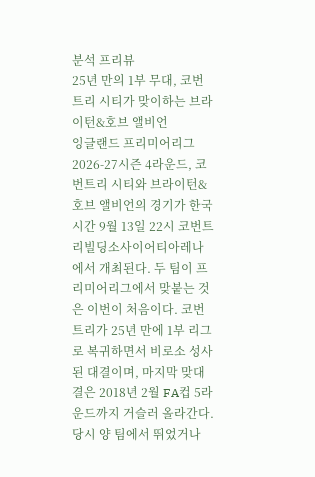분석 프리뷰
25년 만의 1부 무대, 코번트리 시티가 맞이하는 브라이턴&호브 앨비언
잉글랜드 프리미어리그 2026-27시즌 4라운드, 코번트리 시티와 브라이턴&호브 앨비언의 경기가 한국시간 9월 13일 22시 코번트리빌딩소사이어티아레나에서 개최된다. 두 팀이 프리미어리그에서 맞붙는 것은 이번이 처음이다. 코번트리가 25년 만에 1부 리그로 복귀하면서 비로소 성사된 대결이며, 마지막 맞대결은 2018년 2월 FA컵 5라운드까지 거슬러 올라간다. 당시 양 팀에서 뛰었거나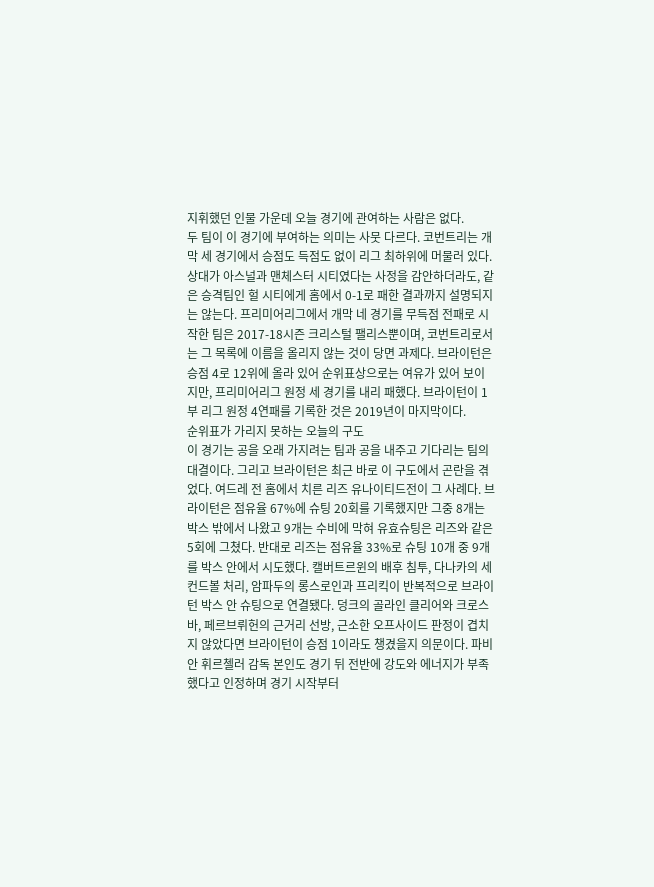지휘했던 인물 가운데 오늘 경기에 관여하는 사람은 없다.
두 팀이 이 경기에 부여하는 의미는 사뭇 다르다. 코번트리는 개막 세 경기에서 승점도 득점도 없이 리그 최하위에 머물러 있다. 상대가 아스널과 맨체스터 시티였다는 사정을 감안하더라도, 같은 승격팀인 헐 시티에게 홈에서 0-1로 패한 결과까지 설명되지는 않는다. 프리미어리그에서 개막 네 경기를 무득점 전패로 시작한 팀은 2017-18시즌 크리스털 팰리스뿐이며, 코번트리로서는 그 목록에 이름을 올리지 않는 것이 당면 과제다. 브라이턴은 승점 4로 12위에 올라 있어 순위표상으로는 여유가 있어 보이지만, 프리미어리그 원정 세 경기를 내리 패했다. 브라이턴이 1부 리그 원정 4연패를 기록한 것은 2019년이 마지막이다.
순위표가 가리지 못하는 오늘의 구도
이 경기는 공을 오래 가지려는 팀과 공을 내주고 기다리는 팀의 대결이다. 그리고 브라이턴은 최근 바로 이 구도에서 곤란을 겪었다. 여드레 전 홈에서 치른 리즈 유나이티드전이 그 사례다. 브라이턴은 점유율 67%에 슈팅 20회를 기록했지만 그중 8개는 박스 밖에서 나왔고 9개는 수비에 막혀 유효슈팅은 리즈와 같은 5회에 그쳤다. 반대로 리즈는 점유율 33%로 슈팅 10개 중 9개를 박스 안에서 시도했다. 캘버트르윈의 배후 침투, 다나카의 세컨드볼 처리, 암파두의 롱스로인과 프리킥이 반복적으로 브라이턴 박스 안 슈팅으로 연결됐다. 덩크의 골라인 클리어와 크로스바, 페르브뤼헌의 근거리 선방, 근소한 오프사이드 판정이 겹치지 않았다면 브라이턴이 승점 1이라도 챙겼을지 의문이다. 파비안 휘르첼러 감독 본인도 경기 뒤 전반에 강도와 에너지가 부족했다고 인정하며 경기 시작부터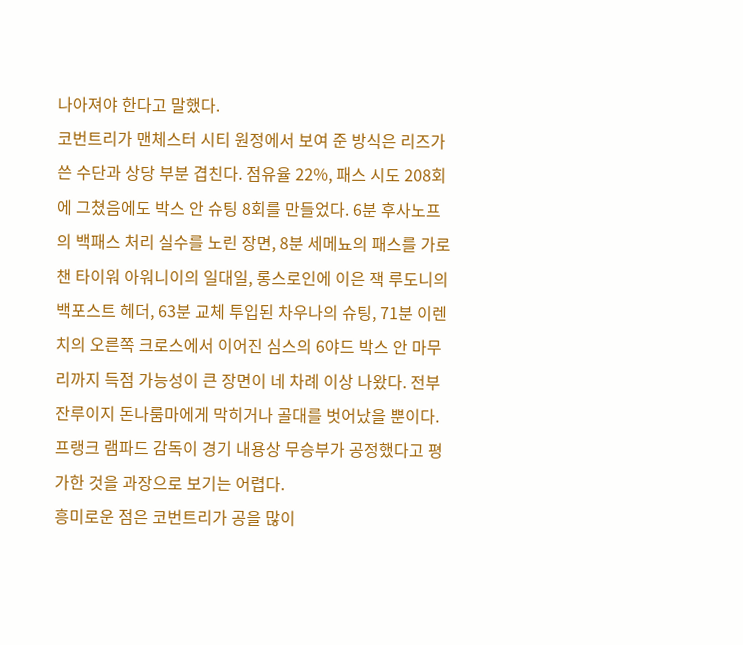나아져야 한다고 말했다.
코번트리가 맨체스터 시티 원정에서 보여 준 방식은 리즈가 쓴 수단과 상당 부분 겹친다. 점유율 22%, 패스 시도 208회에 그쳤음에도 박스 안 슈팅 8회를 만들었다. 6분 후사노프의 백패스 처리 실수를 노린 장면, 8분 세메뇨의 패스를 가로챈 타이워 아워니이의 일대일, 롱스로인에 이은 잭 루도니의 백포스트 헤더, 63분 교체 투입된 차우나의 슈팅, 71분 이렌치의 오른쪽 크로스에서 이어진 심스의 6야드 박스 안 마무리까지 득점 가능성이 큰 장면이 네 차례 이상 나왔다. 전부 잔루이지 돈나룸마에게 막히거나 골대를 벗어났을 뿐이다. 프랭크 램파드 감독이 경기 내용상 무승부가 공정했다고 평가한 것을 과장으로 보기는 어렵다.
흥미로운 점은 코번트리가 공을 많이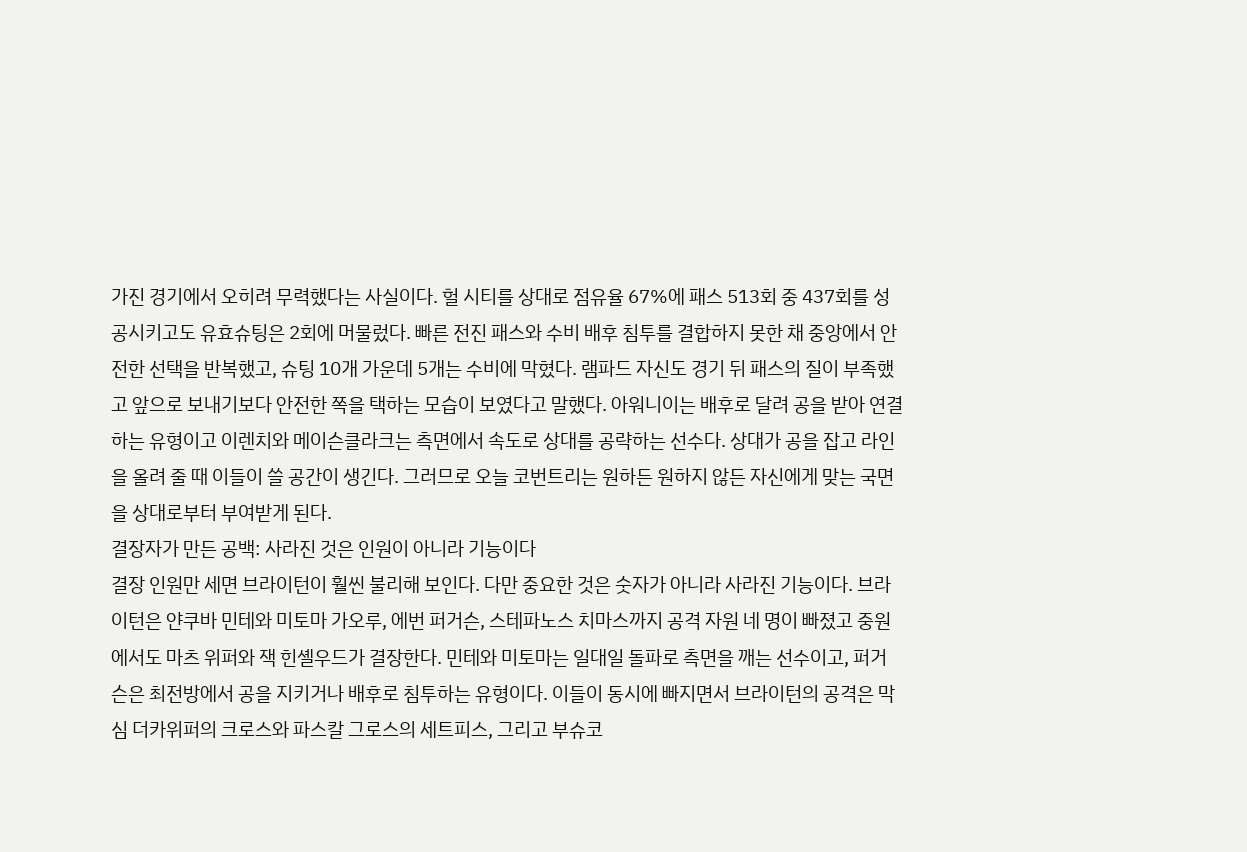가진 경기에서 오히려 무력했다는 사실이다. 헐 시티를 상대로 점유율 67%에 패스 513회 중 437회를 성공시키고도 유효슈팅은 2회에 머물렀다. 빠른 전진 패스와 수비 배후 침투를 결합하지 못한 채 중앙에서 안전한 선택을 반복했고, 슈팅 10개 가운데 5개는 수비에 막혔다. 램파드 자신도 경기 뒤 패스의 질이 부족했고 앞으로 보내기보다 안전한 쪽을 택하는 모습이 보였다고 말했다. 아워니이는 배후로 달려 공을 받아 연결하는 유형이고 이렌치와 메이슨클라크는 측면에서 속도로 상대를 공략하는 선수다. 상대가 공을 잡고 라인을 올려 줄 때 이들이 쓸 공간이 생긴다. 그러므로 오늘 코번트리는 원하든 원하지 않든 자신에게 맞는 국면을 상대로부터 부여받게 된다.
결장자가 만든 공백: 사라진 것은 인원이 아니라 기능이다
결장 인원만 세면 브라이턴이 훨씬 불리해 보인다. 다만 중요한 것은 숫자가 아니라 사라진 기능이다. 브라이턴은 얀쿠바 민테와 미토마 가오루, 에번 퍼거슨, 스테파노스 치마스까지 공격 자원 네 명이 빠졌고 중원에서도 마츠 위퍼와 잭 힌셸우드가 결장한다. 민테와 미토마는 일대일 돌파로 측면을 깨는 선수이고, 퍼거슨은 최전방에서 공을 지키거나 배후로 침투하는 유형이다. 이들이 동시에 빠지면서 브라이턴의 공격은 막심 더카위퍼의 크로스와 파스칼 그로스의 세트피스, 그리고 부슈코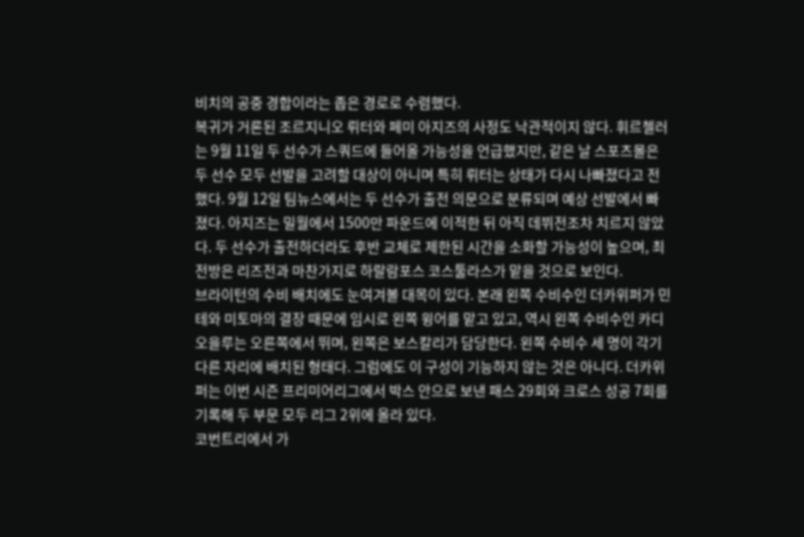비치의 공중 경합이라는 좁은 경로로 수렴했다.
복귀가 거론된 조르지니오 뤼터와 페미 아지즈의 사정도 낙관적이지 않다. 휘르첼러는 9월 11일 두 선수가 스쿼드에 들어올 가능성을 언급했지만, 같은 날 스포츠몰은 두 선수 모두 선발을 고려할 대상이 아니며 특히 뤼터는 상태가 다시 나빠졌다고 전했다. 9월 12일 팀뉴스에서는 두 선수가 출전 의문으로 분류되며 예상 선발에서 빠졌다. 아지즈는 밀월에서 1500만 파운드에 이적한 뒤 아직 데뷔전조차 치르지 않았다. 두 선수가 출전하더라도 후반 교체로 제한된 시간을 소화할 가능성이 높으며, 최전방은 리즈전과 마찬가지로 하랄람포스 코스툴라스가 맡을 것으로 보인다.
브라이턴의 수비 배치에도 눈여겨볼 대목이 있다. 본래 왼쪽 수비수인 더카위퍼가 민테와 미토마의 결장 때문에 임시로 왼쪽 윙어를 맡고 있고, 역시 왼쪽 수비수인 카디오을루는 오른쪽에서 뛰며, 왼쪽은 보스칼리가 담당한다. 왼쪽 수비수 세 명이 각기 다른 자리에 배치된 형태다. 그럼에도 이 구성이 기능하지 않는 것은 아니다. 더카위퍼는 이번 시즌 프리미어리그에서 박스 안으로 보낸 패스 29회와 크로스 성공 7회를 기록해 두 부문 모두 리그 2위에 올라 있다.
코번트리에서 가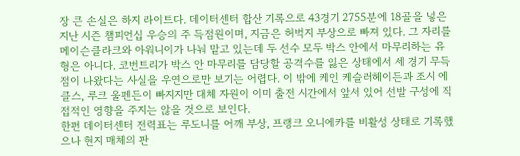장 큰 손실은 하지 라이트다. 데이터센터 합산 기록으로 43경기 2755분에 18골을 넣은 지난 시즌 챔피언십 우승의 주 득점원이며, 지금은 허벅지 부상으로 빠져 있다. 그 자리를 메이슨클라크와 아워니이가 나눠 맡고 있는데 두 선수 모두 박스 안에서 마무리하는 유형은 아니다. 코번트리가 박스 안 마무리를 담당할 공격수를 잃은 상태에서 세 경기 무득점이 나왔다는 사실을 우연으로만 보기는 어렵다. 이 밖에 케인 케슬러헤이든과 조시 에클스, 루크 울펜든이 빠지지만 대체 자원이 이미 출전 시간에서 앞서 있어 선발 구성에 직접적인 영향을 주지는 않을 것으로 보인다.
한편 데이터센터 전력표는 루도니를 어깨 부상, 프랭크 오니에카를 비활성 상태로 기록했으나 현지 매체의 판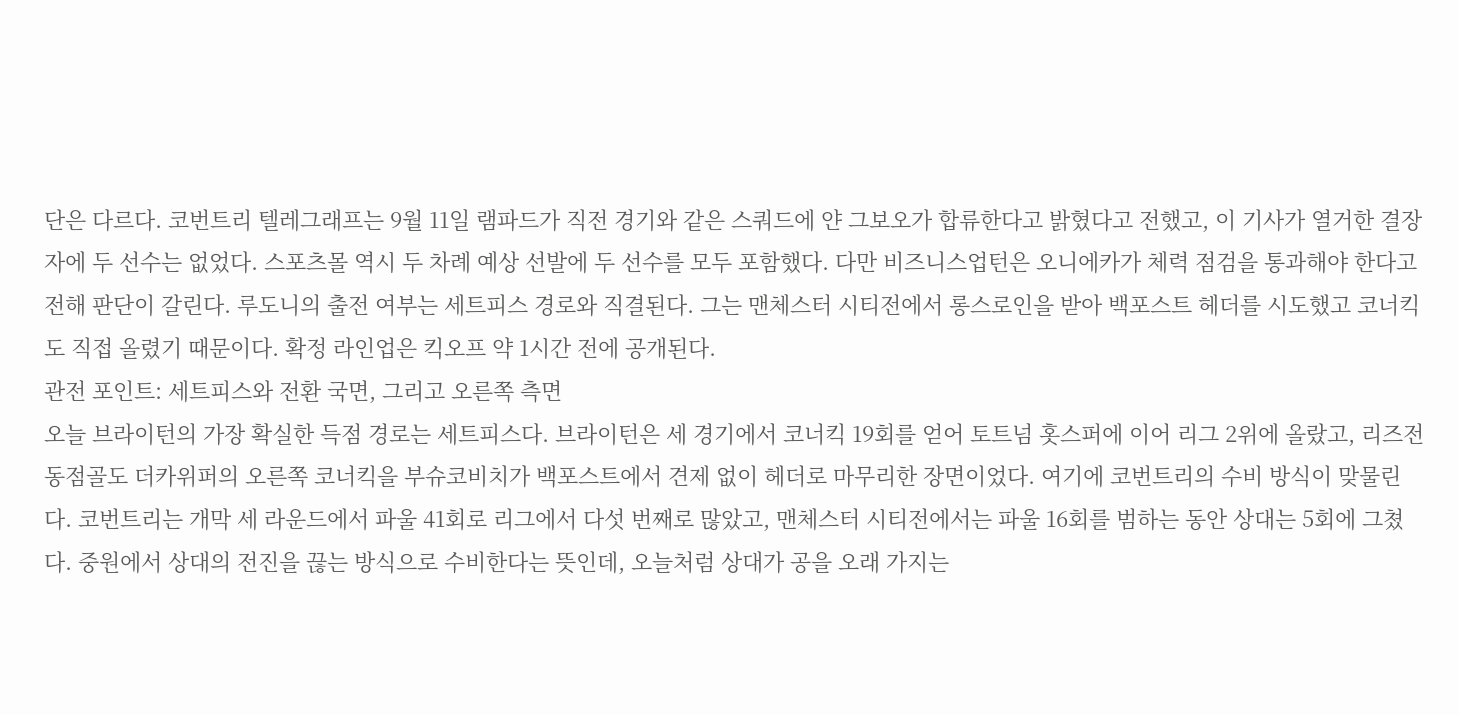단은 다르다. 코번트리 텔레그래프는 9월 11일 램파드가 직전 경기와 같은 스쿼드에 얀 그보오가 합류한다고 밝혔다고 전했고, 이 기사가 열거한 결장자에 두 선수는 없었다. 스포츠몰 역시 두 차례 예상 선발에 두 선수를 모두 포함했다. 다만 비즈니스업턴은 오니에카가 체력 점검을 통과해야 한다고 전해 판단이 갈린다. 루도니의 출전 여부는 세트피스 경로와 직결된다. 그는 맨체스터 시티전에서 롱스로인을 받아 백포스트 헤더를 시도했고 코너킥도 직접 올렸기 때문이다. 확정 라인업은 킥오프 약 1시간 전에 공개된다.
관전 포인트: 세트피스와 전환 국면, 그리고 오른쪽 측면
오늘 브라이턴의 가장 확실한 득점 경로는 세트피스다. 브라이턴은 세 경기에서 코너킥 19회를 얻어 토트넘 홋스퍼에 이어 리그 2위에 올랐고, 리즈전 동점골도 더카위퍼의 오른쪽 코너킥을 부슈코비치가 백포스트에서 견제 없이 헤더로 마무리한 장면이었다. 여기에 코번트리의 수비 방식이 맞물린다. 코번트리는 개막 세 라운드에서 파울 41회로 리그에서 다섯 번째로 많았고, 맨체스터 시티전에서는 파울 16회를 범하는 동안 상대는 5회에 그쳤다. 중원에서 상대의 전진을 끊는 방식으로 수비한다는 뜻인데, 오늘처럼 상대가 공을 오래 가지는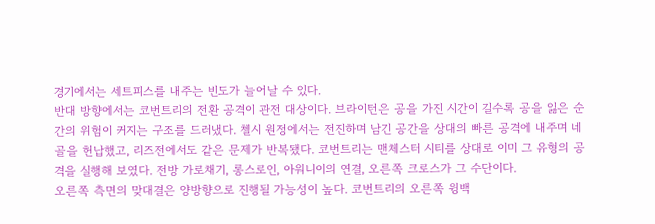경기에서는 세트피스를 내주는 빈도가 늘어날 수 있다.
반대 방향에서는 코번트리의 전환 공격이 관전 대상이다. 브라이턴은 공을 가진 시간이 길수록 공을 잃은 순간의 위험이 커지는 구조를 드러냈다. 첼시 원정에서는 전진하며 남긴 공간을 상대의 빠른 공격에 내주며 네 골을 헌납했고, 리즈전에서도 같은 문제가 반복됐다. 코번트리는 맨체스터 시티를 상대로 이미 그 유형의 공격을 실행해 보였다. 전방 가로채기, 롱스로인, 아워니이의 연결, 오른쪽 크로스가 그 수단이다.
오른쪽 측면의 맞대결은 양방향으로 진행될 가능성이 높다. 코번트리의 오른쪽 윙백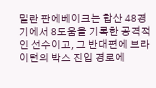밀란 판에베이크는 합산 48경기에서 8도움을 기록한 공격적인 선수이고, 그 반대편에 브라이턴의 박스 진입 경로에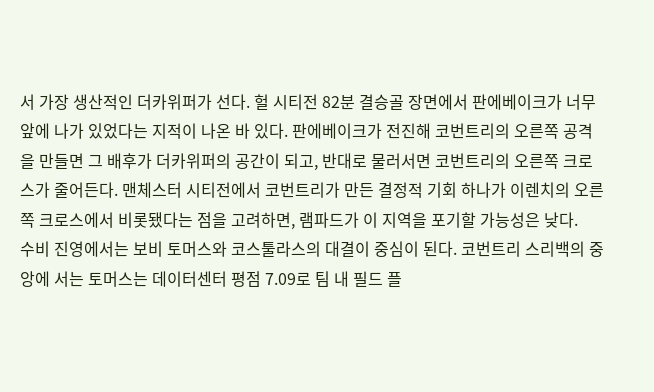서 가장 생산적인 더카위퍼가 선다. 헐 시티전 82분 결승골 장면에서 판에베이크가 너무 앞에 나가 있었다는 지적이 나온 바 있다. 판에베이크가 전진해 코번트리의 오른쪽 공격을 만들면 그 배후가 더카위퍼의 공간이 되고, 반대로 물러서면 코번트리의 오른쪽 크로스가 줄어든다. 맨체스터 시티전에서 코번트리가 만든 결정적 기회 하나가 이렌치의 오른쪽 크로스에서 비롯됐다는 점을 고려하면, 램파드가 이 지역을 포기할 가능성은 낮다.
수비 진영에서는 보비 토머스와 코스툴라스의 대결이 중심이 된다. 코번트리 스리백의 중앙에 서는 토머스는 데이터센터 평점 7.09로 팀 내 필드 플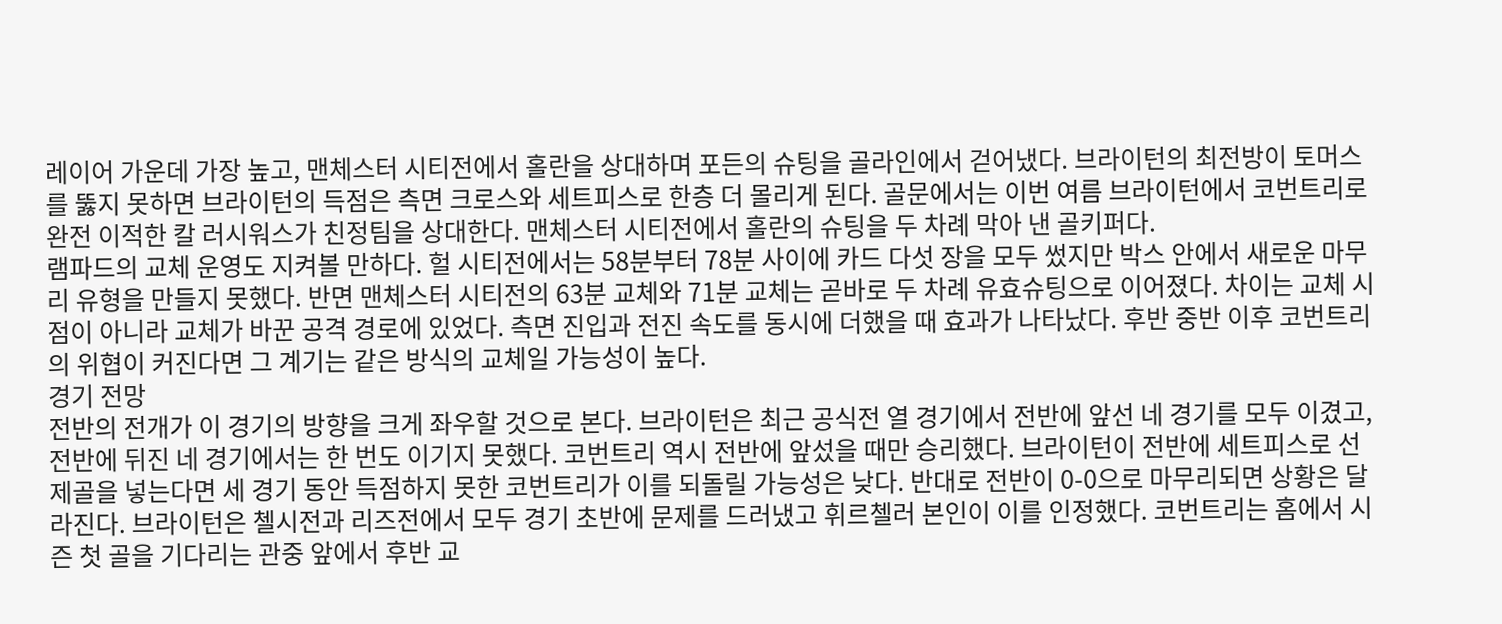레이어 가운데 가장 높고, 맨체스터 시티전에서 홀란을 상대하며 포든의 슈팅을 골라인에서 걷어냈다. 브라이턴의 최전방이 토머스를 뚫지 못하면 브라이턴의 득점은 측면 크로스와 세트피스로 한층 더 몰리게 된다. 골문에서는 이번 여름 브라이턴에서 코번트리로 완전 이적한 칼 러시워스가 친정팀을 상대한다. 맨체스터 시티전에서 홀란의 슈팅을 두 차례 막아 낸 골키퍼다.
램파드의 교체 운영도 지켜볼 만하다. 헐 시티전에서는 58분부터 78분 사이에 카드 다섯 장을 모두 썼지만 박스 안에서 새로운 마무리 유형을 만들지 못했다. 반면 맨체스터 시티전의 63분 교체와 71분 교체는 곧바로 두 차례 유효슈팅으로 이어졌다. 차이는 교체 시점이 아니라 교체가 바꾼 공격 경로에 있었다. 측면 진입과 전진 속도를 동시에 더했을 때 효과가 나타났다. 후반 중반 이후 코번트리의 위협이 커진다면 그 계기는 같은 방식의 교체일 가능성이 높다.
경기 전망
전반의 전개가 이 경기의 방향을 크게 좌우할 것으로 본다. 브라이턴은 최근 공식전 열 경기에서 전반에 앞선 네 경기를 모두 이겼고, 전반에 뒤진 네 경기에서는 한 번도 이기지 못했다. 코번트리 역시 전반에 앞섰을 때만 승리했다. 브라이턴이 전반에 세트피스로 선제골을 넣는다면 세 경기 동안 득점하지 못한 코번트리가 이를 되돌릴 가능성은 낮다. 반대로 전반이 0-0으로 마무리되면 상황은 달라진다. 브라이턴은 첼시전과 리즈전에서 모두 경기 초반에 문제를 드러냈고 휘르첼러 본인이 이를 인정했다. 코번트리는 홈에서 시즌 첫 골을 기다리는 관중 앞에서 후반 교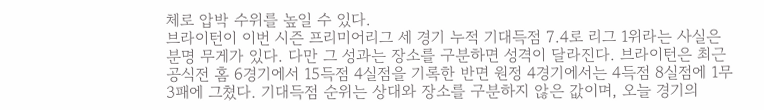체로 압박 수위를 높일 수 있다.
브라이턴이 이번 시즌 프리미어리그 세 경기 누적 기대득점 7.4로 리그 1위라는 사실은 분명 무게가 있다. 다만 그 성과는 장소를 구분하면 성격이 달라진다. 브라이턴은 최근 공식전 홈 6경기에서 15득점 4실점을 기록한 반면 원정 4경기에서는 4득점 8실점에 1무 3패에 그쳤다. 기대득점 순위는 상대와 장소를 구분하지 않은 값이며, 오늘 경기의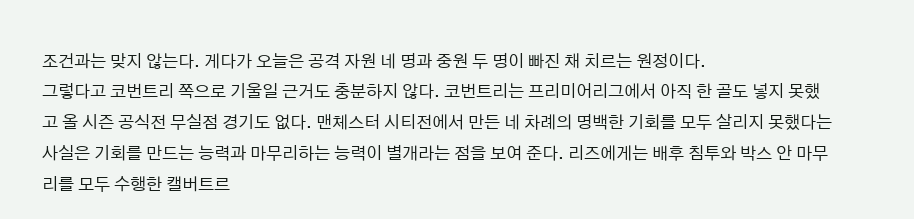조건과는 맞지 않는다. 게다가 오늘은 공격 자원 네 명과 중원 두 명이 빠진 채 치르는 원정이다.
그렇다고 코번트리 쪽으로 기울일 근거도 충분하지 않다. 코번트리는 프리미어리그에서 아직 한 골도 넣지 못했고 올 시즌 공식전 무실점 경기도 없다. 맨체스터 시티전에서 만든 네 차례의 명백한 기회를 모두 살리지 못했다는 사실은 기회를 만드는 능력과 마무리하는 능력이 별개라는 점을 보여 준다. 리즈에게는 배후 침투와 박스 안 마무리를 모두 수행한 캘버트르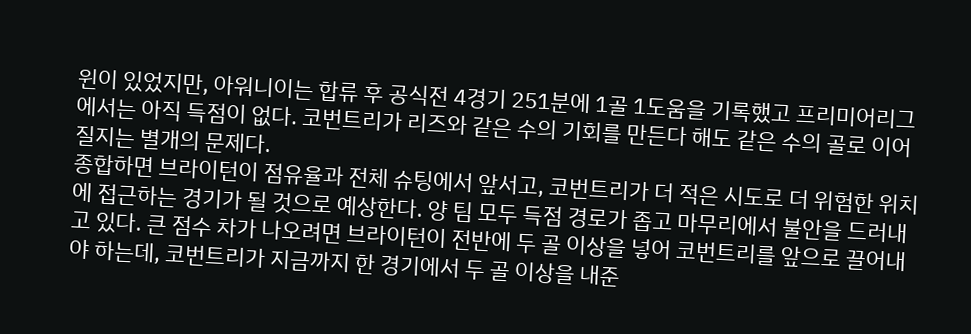윈이 있었지만, 아워니이는 합류 후 공식전 4경기 251분에 1골 1도움을 기록했고 프리미어리그에서는 아직 득점이 없다. 코번트리가 리즈와 같은 수의 기회를 만든다 해도 같은 수의 골로 이어질지는 별개의 문제다.
종합하면 브라이턴이 점유율과 전체 슈팅에서 앞서고, 코번트리가 더 적은 시도로 더 위험한 위치에 접근하는 경기가 될 것으로 예상한다. 양 팀 모두 득점 경로가 좁고 마무리에서 불안을 드러내고 있다. 큰 점수 차가 나오려면 브라이턴이 전반에 두 골 이상을 넣어 코번트리를 앞으로 끌어내야 하는데, 코번트리가 지금까지 한 경기에서 두 골 이상을 내준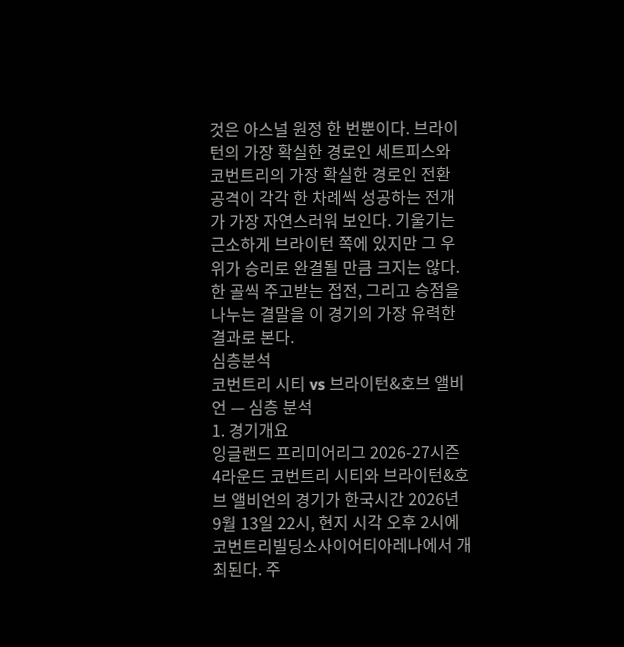것은 아스널 원정 한 번뿐이다. 브라이턴의 가장 확실한 경로인 세트피스와 코번트리의 가장 확실한 경로인 전환 공격이 각각 한 차례씩 성공하는 전개가 가장 자연스러워 보인다. 기울기는 근소하게 브라이턴 쪽에 있지만 그 우위가 승리로 완결될 만큼 크지는 않다. 한 골씩 주고받는 접전, 그리고 승점을 나누는 결말을 이 경기의 가장 유력한 결과로 본다.
심층분석
코번트리 시티 vs 브라이턴&호브 앨비언 — 심층 분석
1. 경기개요
잉글랜드 프리미어리그 2026-27시즌 4라운드 코번트리 시티와 브라이턴&호브 앨비언의 경기가 한국시간 2026년 9월 13일 22시, 현지 시각 오후 2시에 코번트리빌딩소사이어티아레나에서 개최된다. 주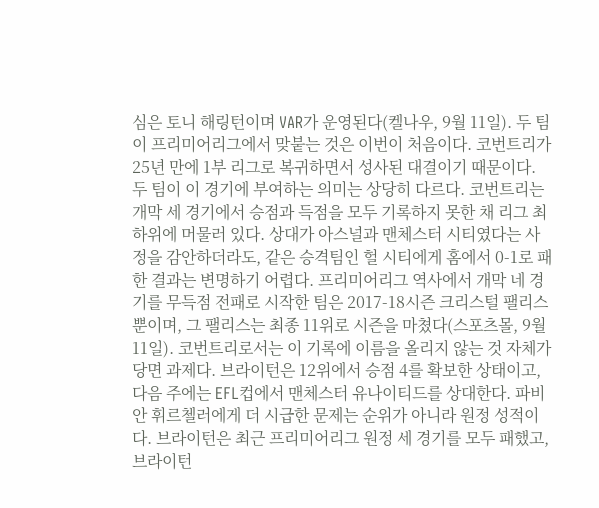심은 토니 해링턴이며 VAR가 운영된다(켈나우, 9월 11일). 두 팀이 프리미어리그에서 맞붙는 것은 이번이 처음이다. 코번트리가 25년 만에 1부 리그로 복귀하면서 성사된 대결이기 때문이다.
두 팀이 이 경기에 부여하는 의미는 상당히 다르다. 코번트리는 개막 세 경기에서 승점과 득점을 모두 기록하지 못한 채 리그 최하위에 머물러 있다. 상대가 아스널과 맨체스터 시티였다는 사정을 감안하더라도, 같은 승격팀인 헐 시티에게 홈에서 0-1로 패한 결과는 변명하기 어렵다. 프리미어리그 역사에서 개막 네 경기를 무득점 전패로 시작한 팀은 2017-18시즌 크리스털 팰리스뿐이며, 그 팰리스는 최종 11위로 시즌을 마쳤다(스포츠몰, 9월 11일). 코번트리로서는 이 기록에 이름을 올리지 않는 것 자체가 당면 과제다. 브라이턴은 12위에서 승점 4를 확보한 상태이고, 다음 주에는 EFL컵에서 맨체스터 유나이티드를 상대한다. 파비안 휘르첼러에게 더 시급한 문제는 순위가 아니라 원정 성적이다. 브라이턴은 최근 프리미어리그 원정 세 경기를 모두 패했고, 브라이턴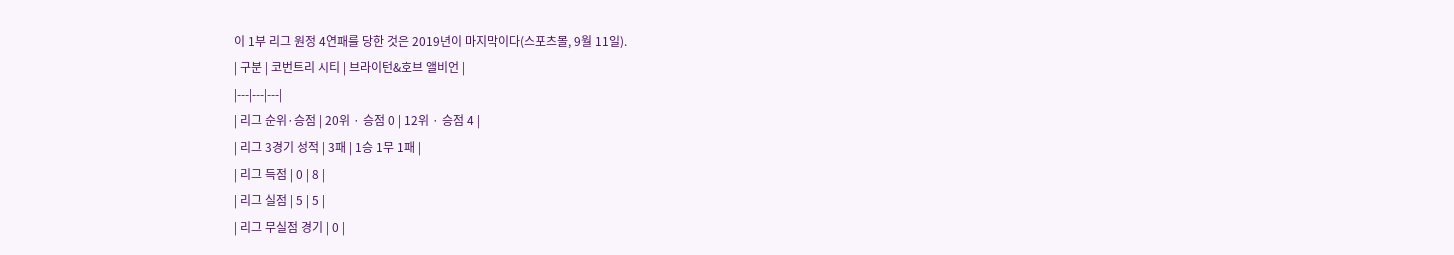이 1부 리그 원정 4연패를 당한 것은 2019년이 마지막이다(스포츠몰, 9월 11일).
| 구분 | 코번트리 시티 | 브라이턴&호브 앨비언 |
|---|---|---|
| 리그 순위·승점 | 20위 · 승점 0 | 12위 · 승점 4 |
| 리그 3경기 성적 | 3패 | 1승 1무 1패 |
| 리그 득점 | 0 | 8 |
| 리그 실점 | 5 | 5 |
| 리그 무실점 경기 | 0 |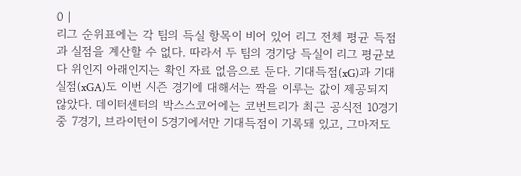0 |
리그 순위표에는 각 팀의 득실 항목이 비어 있어 리그 전체 평균 득점과 실점을 계산할 수 없다. 따라서 두 팀의 경기당 득실이 리그 평균보다 위인지 아래인지는 확인 자료 없음으로 둔다. 기대득점(xG)과 기대실점(xGA)도 이번 시즌 경기에 대해서는 짝을 이루는 값이 제공되지 않았다. 데이터센터의 박스스코어에는 코번트리가 최근 공식전 10경기 중 7경기, 브라이턴이 5경기에서만 기대득점이 기록돼 있고, 그마저도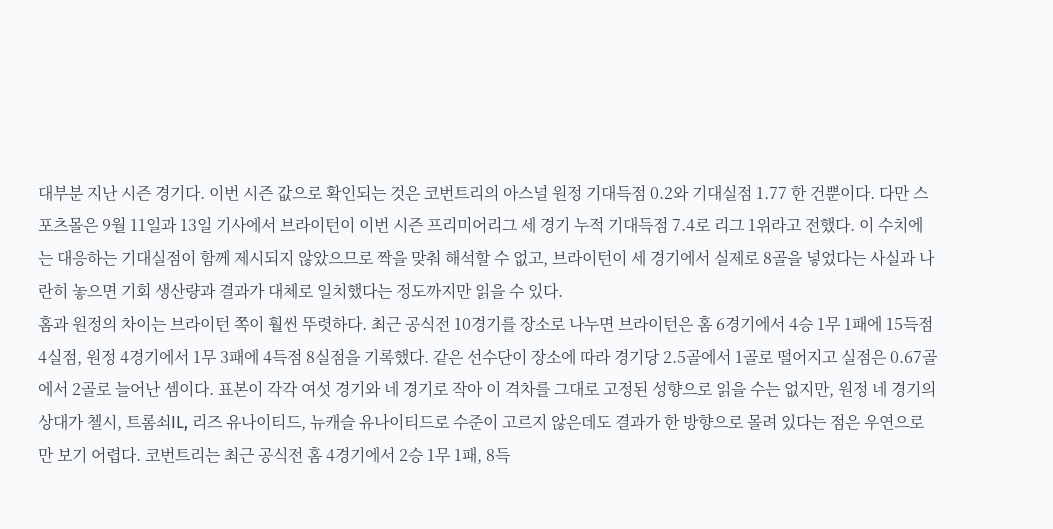대부분 지난 시즌 경기다. 이번 시즌 값으로 확인되는 것은 코번트리의 아스널 원정 기대득점 0.2와 기대실점 1.77 한 건뿐이다. 다만 스포츠몰은 9월 11일과 13일 기사에서 브라이턴이 이번 시즌 프리미어리그 세 경기 누적 기대득점 7.4로 리그 1위라고 전했다. 이 수치에는 대응하는 기대실점이 함께 제시되지 않았으므로 짝을 맞춰 해석할 수 없고, 브라이턴이 세 경기에서 실제로 8골을 넣었다는 사실과 나란히 놓으면 기회 생산량과 결과가 대체로 일치했다는 정도까지만 읽을 수 있다.
홈과 원정의 차이는 브라이턴 쪽이 훨씬 뚜렷하다. 최근 공식전 10경기를 장소로 나누면 브라이턴은 홈 6경기에서 4승 1무 1패에 15득점 4실점, 원정 4경기에서 1무 3패에 4득점 8실점을 기록했다. 같은 선수단이 장소에 따라 경기당 2.5골에서 1골로 떨어지고 실점은 0.67골에서 2골로 늘어난 셈이다. 표본이 각각 여섯 경기와 네 경기로 작아 이 격차를 그대로 고정된 성향으로 읽을 수는 없지만, 원정 네 경기의 상대가 첼시, 트롬쇠IL, 리즈 유나이티드, 뉴캐슬 유나이티드로 수준이 고르지 않은데도 결과가 한 방향으로 몰려 있다는 점은 우연으로만 보기 어렵다. 코번트리는 최근 공식전 홈 4경기에서 2승 1무 1패, 8득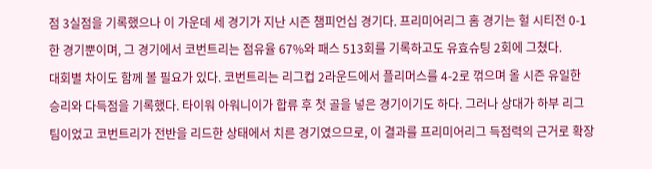점 3실점을 기록했으나 이 가운데 세 경기가 지난 시즌 챔피언십 경기다. 프리미어리그 홈 경기는 헐 시티전 0-1 한 경기뿐이며, 그 경기에서 코번트리는 점유율 67%와 패스 513회를 기록하고도 유효슈팅 2회에 그쳤다.
대회별 차이도 함께 볼 필요가 있다. 코번트리는 리그컵 2라운드에서 플리머스를 4-2로 꺾으며 올 시즌 유일한 승리와 다득점을 기록했다. 타이워 아워니이가 합류 후 첫 골을 넣은 경기이기도 하다. 그러나 상대가 하부 리그 팀이었고 코번트리가 전반을 리드한 상태에서 치른 경기였으므로, 이 결과를 프리미어리그 득점력의 근거로 확장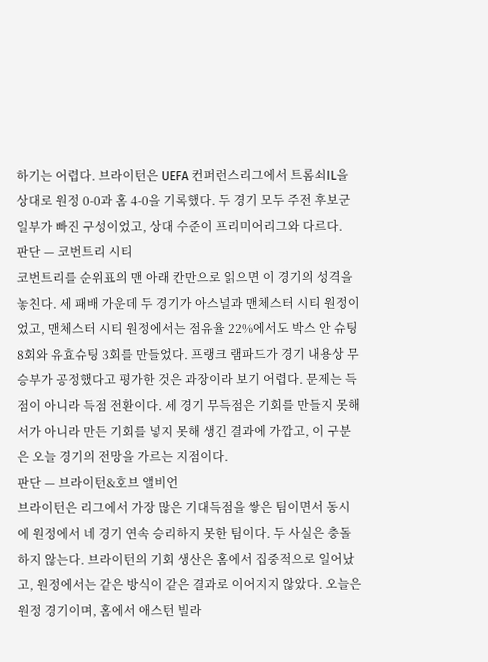하기는 어렵다. 브라이턴은 UEFA 컨퍼런스리그에서 트롬쇠IL을 상대로 원정 0-0과 홈 4-0을 기록했다. 두 경기 모두 주전 후보군 일부가 빠진 구성이었고, 상대 수준이 프리미어리그와 다르다.
판단 — 코번트리 시티
코번트리를 순위표의 맨 아래 칸만으로 읽으면 이 경기의 성격을 놓친다. 세 패배 가운데 두 경기가 아스널과 맨체스터 시티 원정이었고, 맨체스터 시티 원정에서는 점유율 22%에서도 박스 안 슈팅 8회와 유효슈팅 3회를 만들었다. 프랭크 램파드가 경기 내용상 무승부가 공정했다고 평가한 것은 과장이라 보기 어렵다. 문제는 득점이 아니라 득점 전환이다. 세 경기 무득점은 기회를 만들지 못해서가 아니라 만든 기회를 넣지 못해 생긴 결과에 가깝고, 이 구분은 오늘 경기의 전망을 가르는 지점이다.
판단 — 브라이턴&호브 앨비언
브라이턴은 리그에서 가장 많은 기대득점을 쌓은 팀이면서 동시에 원정에서 네 경기 연속 승리하지 못한 팀이다. 두 사실은 충돌하지 않는다. 브라이턴의 기회 생산은 홈에서 집중적으로 일어났고, 원정에서는 같은 방식이 같은 결과로 이어지지 않았다. 오늘은 원정 경기이며, 홈에서 애스턴 빌라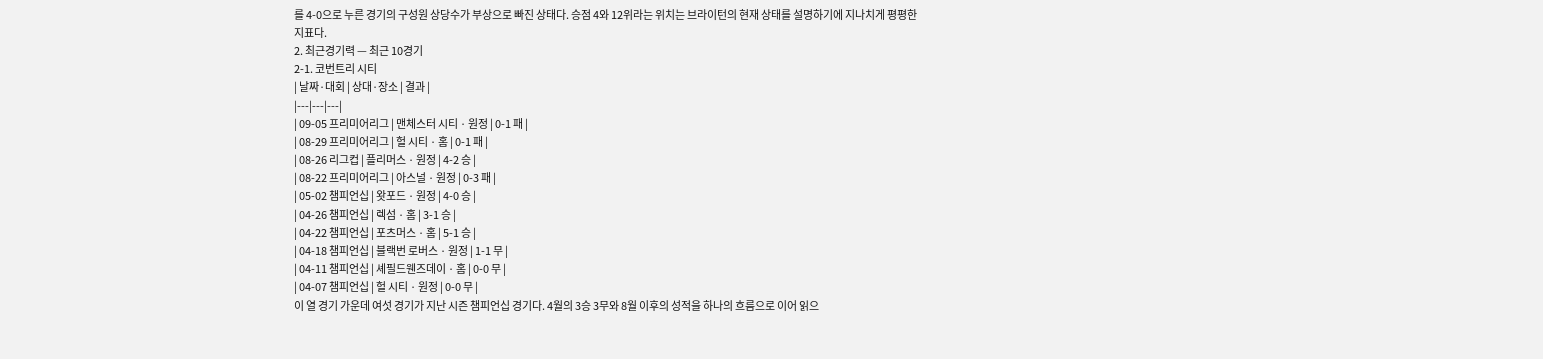를 4-0으로 누른 경기의 구성원 상당수가 부상으로 빠진 상태다. 승점 4와 12위라는 위치는 브라이턴의 현재 상태를 설명하기에 지나치게 평평한 지표다.
2. 최근경기력 — 최근 10경기
2-1. 코번트리 시티
| 날짜·대회 | 상대·장소 | 결과 |
|---|---|---|
| 09-05 프리미어리그 | 맨체스터 시티 · 원정 | 0-1 패 |
| 08-29 프리미어리그 | 헐 시티 · 홈 | 0-1 패 |
| 08-26 리그컵 | 플리머스 · 원정 | 4-2 승 |
| 08-22 프리미어리그 | 아스널 · 원정 | 0-3 패 |
| 05-02 챔피언십 | 왓포드 · 원정 | 4-0 승 |
| 04-26 챔피언십 | 렉섬 · 홈 | 3-1 승 |
| 04-22 챔피언십 | 포츠머스 · 홈 | 5-1 승 |
| 04-18 챔피언십 | 블랙번 로버스 · 원정 | 1-1 무 |
| 04-11 챔피언십 | 셰필드웬즈데이 · 홈 | 0-0 무 |
| 04-07 챔피언십 | 헐 시티 · 원정 | 0-0 무 |
이 열 경기 가운데 여섯 경기가 지난 시즌 챔피언십 경기다. 4월의 3승 3무와 8월 이후의 성적을 하나의 흐름으로 이어 읽으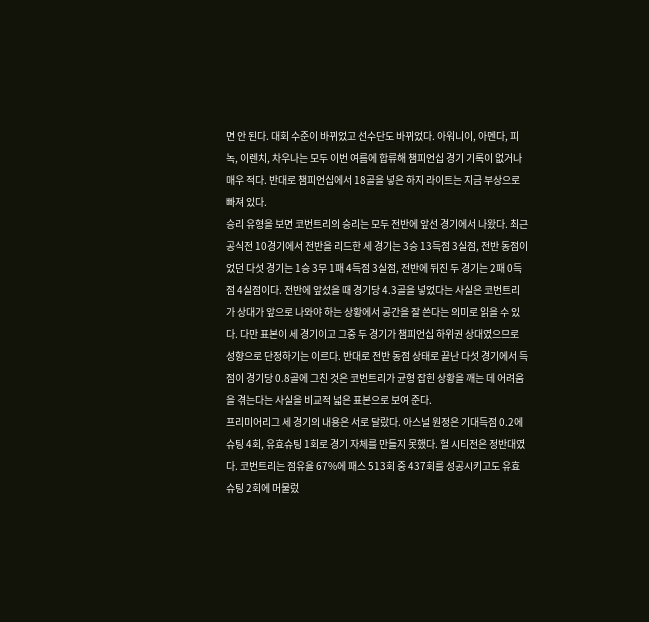면 안 된다. 대회 수준이 바뀌었고 선수단도 바뀌었다. 아워니이, 아멘다, 피녹, 이렌치, 차우나는 모두 이번 여름에 합류해 챔피언십 경기 기록이 없거나 매우 적다. 반대로 챔피언십에서 18골을 넣은 하지 라이트는 지금 부상으로 빠져 있다.
승리 유형을 보면 코번트리의 승리는 모두 전반에 앞선 경기에서 나왔다. 최근 공식전 10경기에서 전반을 리드한 세 경기는 3승 13득점 3실점, 전반 동점이었던 다섯 경기는 1승 3무 1패 4득점 3실점, 전반에 뒤진 두 경기는 2패 0득점 4실점이다. 전반에 앞섰을 때 경기당 4.3골을 넣었다는 사실은 코번트리가 상대가 앞으로 나와야 하는 상황에서 공간을 잘 쓴다는 의미로 읽을 수 있다. 다만 표본이 세 경기이고 그중 두 경기가 챔피언십 하위권 상대였으므로 성향으로 단정하기는 이르다. 반대로 전반 동점 상태로 끝난 다섯 경기에서 득점이 경기당 0.8골에 그친 것은 코번트리가 균형 잡힌 상황을 깨는 데 어려움을 겪는다는 사실을 비교적 넓은 표본으로 보여 준다.
프리미어리그 세 경기의 내용은 서로 달랐다. 아스널 원정은 기대득점 0.2에 슈팅 4회, 유효슈팅 1회로 경기 자체를 만들지 못했다. 헐 시티전은 정반대였다. 코번트리는 점유율 67%에 패스 513회 중 437회를 성공시키고도 유효슈팅 2회에 머물렀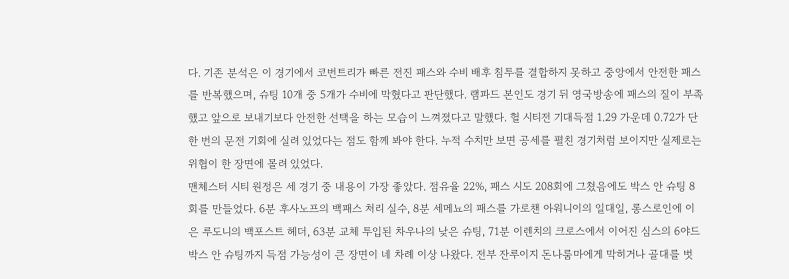다. 기존 분석은 이 경기에서 코번트리가 빠른 전진 패스와 수비 배후 침투를 결합하지 못하고 중앙에서 안전한 패스를 반복했으며, 슈팅 10개 중 5개가 수비에 막혔다고 판단했다. 램파드 본인도 경기 뒤 영국방송에 패스의 질이 부족했고 앞으로 보내기보다 안전한 선택을 하는 모습이 느껴졌다고 말했다. 헐 시티전 기대득점 1.29 가운데 0.72가 단 한 번의 문전 기회에 실려 있었다는 점도 함께 봐야 한다. 누적 수치만 보면 공세를 펼친 경기처럼 보이지만 실제로는 위협이 한 장면에 몰려 있었다.
맨체스터 시티 원정은 세 경기 중 내용이 가장 좋았다. 점유율 22%, 패스 시도 208회에 그쳤음에도 박스 안 슈팅 8회를 만들었다. 6분 후사노프의 백패스 처리 실수, 8분 세메뇨의 패스를 가로챈 아워니이의 일대일, 롱스로인에 이은 루도니의 백포스트 헤더, 63분 교체 투입된 차우나의 낮은 슈팅, 71분 이렌치의 크로스에서 이어진 심스의 6야드 박스 안 슈팅까지 득점 가능성이 큰 장면이 네 차례 이상 나왔다. 전부 잔루이지 돈나룸마에게 막히거나 골대를 벗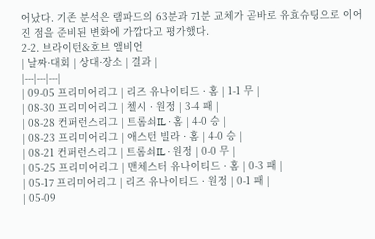어났다. 기존 분석은 램파드의 63분과 71분 교체가 곧바로 유효슈팅으로 이어진 점을 준비된 변화에 가깝다고 평가했다.
2-2. 브라이턴&호브 앨비언
| 날짜·대회 | 상대·장소 | 결과 |
|---|---|---|
| 09-05 프리미어리그 | 리즈 유나이티드 · 홈 | 1-1 무 |
| 08-30 프리미어리그 | 첼시 · 원정 | 3-4 패 |
| 08-28 컨퍼런스리그 | 트롬쇠IL · 홈 | 4-0 승 |
| 08-23 프리미어리그 | 애스턴 빌라 · 홈 | 4-0 승 |
| 08-21 컨퍼런스리그 | 트롬쇠IL · 원정 | 0-0 무 |
| 05-25 프리미어리그 | 맨체스터 유나이티드 · 홈 | 0-3 패 |
| 05-17 프리미어리그 | 리즈 유나이티드 · 원정 | 0-1 패 |
| 05-09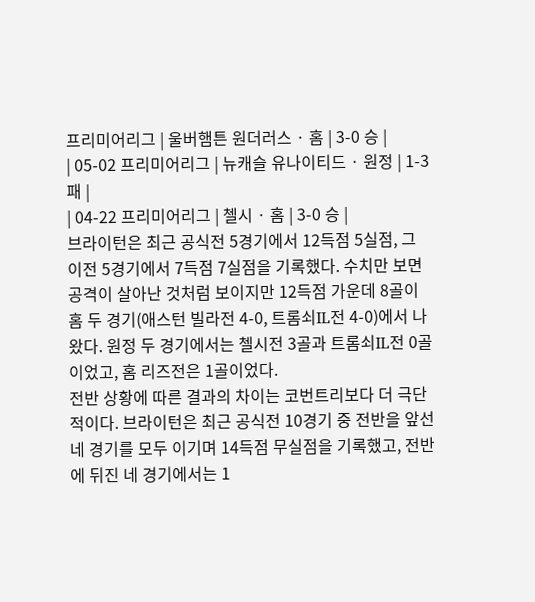프리미어리그 | 울버햄튼 원더러스 · 홈 | 3-0 승 |
| 05-02 프리미어리그 | 뉴캐슬 유나이티드 · 원정 | 1-3 패 |
| 04-22 프리미어리그 | 첼시 · 홈 | 3-0 승 |
브라이턴은 최근 공식전 5경기에서 12득점 5실점, 그 이전 5경기에서 7득점 7실점을 기록했다. 수치만 보면 공격이 살아난 것처럼 보이지만 12득점 가운데 8골이 홈 두 경기(애스턴 빌라전 4-0, 트롬쇠IL전 4-0)에서 나왔다. 원정 두 경기에서는 첼시전 3골과 트롬쇠IL전 0골이었고, 홈 리즈전은 1골이었다.
전반 상황에 따른 결과의 차이는 코번트리보다 더 극단적이다. 브라이턴은 최근 공식전 10경기 중 전반을 앞선 네 경기를 모두 이기며 14득점 무실점을 기록했고, 전반에 뒤진 네 경기에서는 1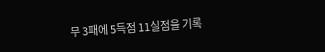무 3패에 5득점 11실점을 기록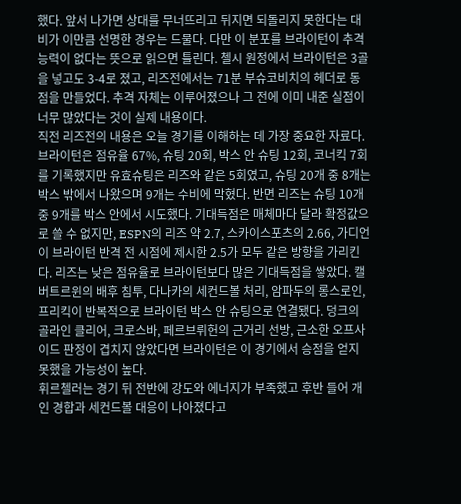했다. 앞서 나가면 상대를 무너뜨리고 뒤지면 되돌리지 못한다는 대비가 이만큼 선명한 경우는 드물다. 다만 이 분포를 브라이턴이 추격 능력이 없다는 뜻으로 읽으면 틀린다. 첼시 원정에서 브라이턴은 3골을 넣고도 3-4로 졌고, 리즈전에서는 71분 부슈코비치의 헤더로 동점을 만들었다. 추격 자체는 이루어졌으나 그 전에 이미 내준 실점이 너무 많았다는 것이 실제 내용이다.
직전 리즈전의 내용은 오늘 경기를 이해하는 데 가장 중요한 자료다. 브라이턴은 점유율 67%, 슈팅 20회, 박스 안 슈팅 12회, 코너킥 7회를 기록했지만 유효슈팅은 리즈와 같은 5회였고, 슈팅 20개 중 8개는 박스 밖에서 나왔으며 9개는 수비에 막혔다. 반면 리즈는 슈팅 10개 중 9개를 박스 안에서 시도했다. 기대득점은 매체마다 달라 확정값으로 쓸 수 없지만, ESPN의 리즈 약 2.7, 스카이스포츠의 2.66, 가디언이 브라이턴 반격 전 시점에 제시한 2.5가 모두 같은 방향을 가리킨다. 리즈는 낮은 점유율로 브라이턴보다 많은 기대득점을 쌓았다. 캘버트르윈의 배후 침투, 다나카의 세컨드볼 처리, 암파두의 롱스로인, 프리킥이 반복적으로 브라이턴 박스 안 슈팅으로 연결됐다. 덩크의 골라인 클리어, 크로스바, 페르브뤼헌의 근거리 선방, 근소한 오프사이드 판정이 겹치지 않았다면 브라이턴은 이 경기에서 승점을 얻지 못했을 가능성이 높다.
휘르첼러는 경기 뒤 전반에 강도와 에너지가 부족했고 후반 들어 개인 경합과 세컨드볼 대응이 나아졌다고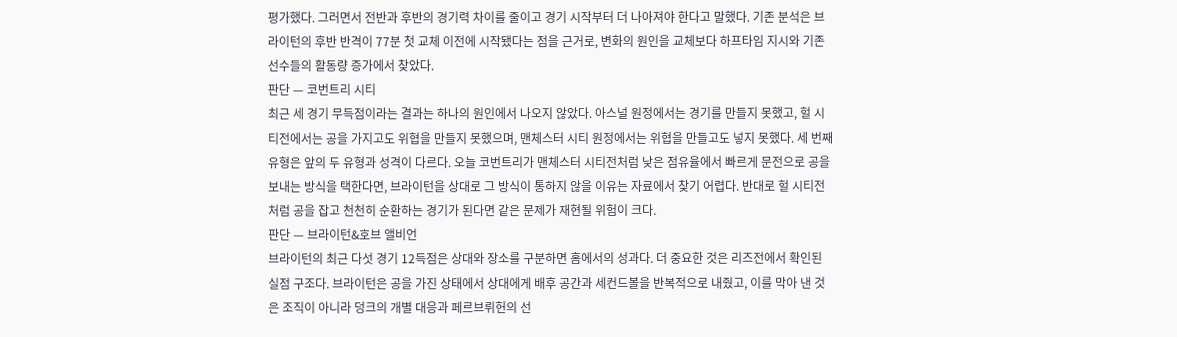평가했다. 그러면서 전반과 후반의 경기력 차이를 줄이고 경기 시작부터 더 나아져야 한다고 말했다. 기존 분석은 브라이턴의 후반 반격이 77분 첫 교체 이전에 시작됐다는 점을 근거로, 변화의 원인을 교체보다 하프타임 지시와 기존 선수들의 활동량 증가에서 찾았다.
판단 — 코번트리 시티
최근 세 경기 무득점이라는 결과는 하나의 원인에서 나오지 않았다. 아스널 원정에서는 경기를 만들지 못했고, 헐 시티전에서는 공을 가지고도 위협을 만들지 못했으며, 맨체스터 시티 원정에서는 위협을 만들고도 넣지 못했다. 세 번째 유형은 앞의 두 유형과 성격이 다르다. 오늘 코번트리가 맨체스터 시티전처럼 낮은 점유율에서 빠르게 문전으로 공을 보내는 방식을 택한다면, 브라이턴을 상대로 그 방식이 통하지 않을 이유는 자료에서 찾기 어렵다. 반대로 헐 시티전처럼 공을 잡고 천천히 순환하는 경기가 된다면 같은 문제가 재현될 위험이 크다.
판단 — 브라이턴&호브 앨비언
브라이턴의 최근 다섯 경기 12득점은 상대와 장소를 구분하면 홈에서의 성과다. 더 중요한 것은 리즈전에서 확인된 실점 구조다. 브라이턴은 공을 가진 상태에서 상대에게 배후 공간과 세컨드볼을 반복적으로 내줬고, 이를 막아 낸 것은 조직이 아니라 덩크의 개별 대응과 페르브뤼헌의 선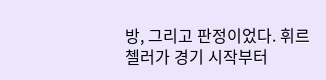방, 그리고 판정이었다. 휘르첼러가 경기 시작부터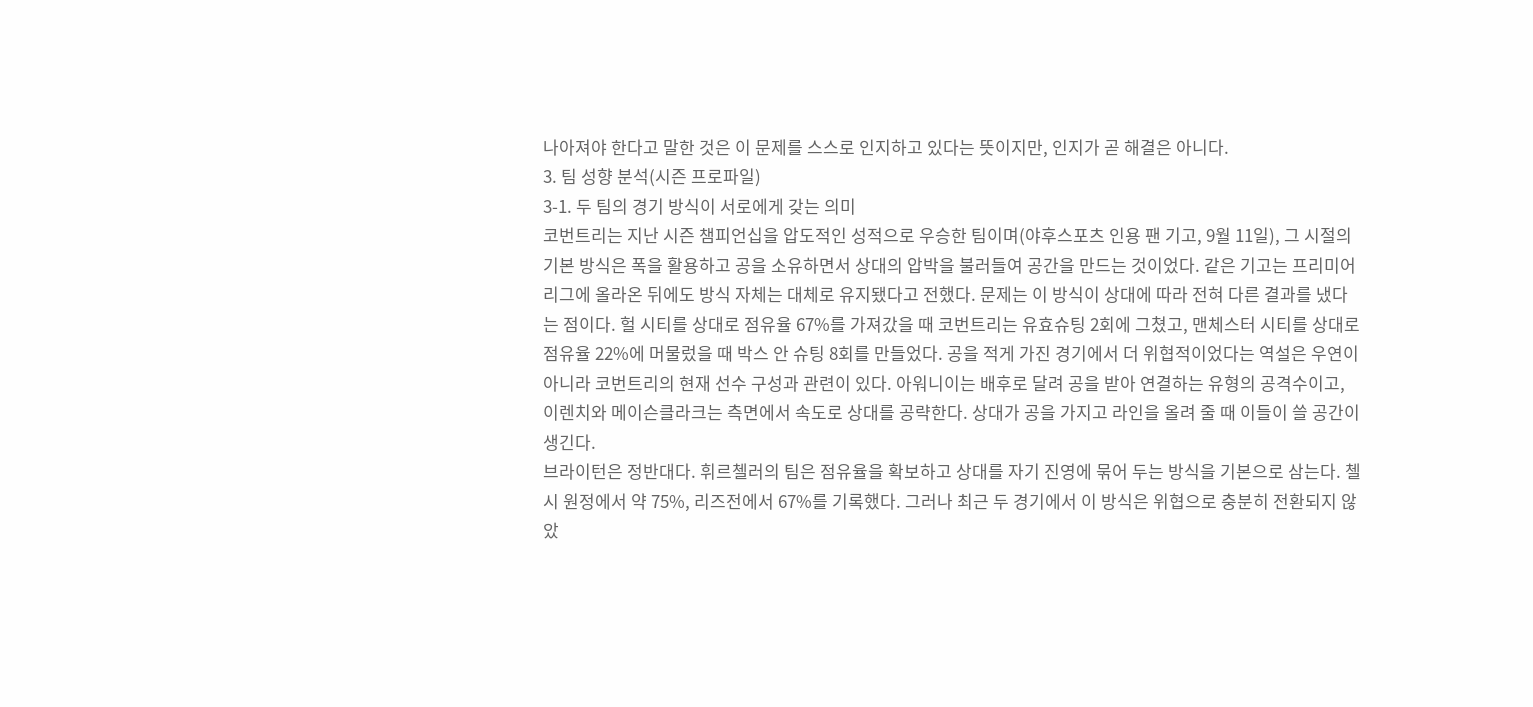나아져야 한다고 말한 것은 이 문제를 스스로 인지하고 있다는 뜻이지만, 인지가 곧 해결은 아니다.
3. 팀 성향 분석(시즌 프로파일)
3-1. 두 팀의 경기 방식이 서로에게 갖는 의미
코번트리는 지난 시즌 챔피언십을 압도적인 성적으로 우승한 팀이며(야후스포츠 인용 팬 기고, 9월 11일), 그 시절의 기본 방식은 폭을 활용하고 공을 소유하면서 상대의 압박을 불러들여 공간을 만드는 것이었다. 같은 기고는 프리미어리그에 올라온 뒤에도 방식 자체는 대체로 유지됐다고 전했다. 문제는 이 방식이 상대에 따라 전혀 다른 결과를 냈다는 점이다. 헐 시티를 상대로 점유율 67%를 가져갔을 때 코번트리는 유효슈팅 2회에 그쳤고, 맨체스터 시티를 상대로 점유율 22%에 머물렀을 때 박스 안 슈팅 8회를 만들었다. 공을 적게 가진 경기에서 더 위협적이었다는 역설은 우연이 아니라 코번트리의 현재 선수 구성과 관련이 있다. 아워니이는 배후로 달려 공을 받아 연결하는 유형의 공격수이고, 이렌치와 메이슨클라크는 측면에서 속도로 상대를 공략한다. 상대가 공을 가지고 라인을 올려 줄 때 이들이 쓸 공간이 생긴다.
브라이턴은 정반대다. 휘르첼러의 팀은 점유율을 확보하고 상대를 자기 진영에 묶어 두는 방식을 기본으로 삼는다. 첼시 원정에서 약 75%, 리즈전에서 67%를 기록했다. 그러나 최근 두 경기에서 이 방식은 위협으로 충분히 전환되지 않았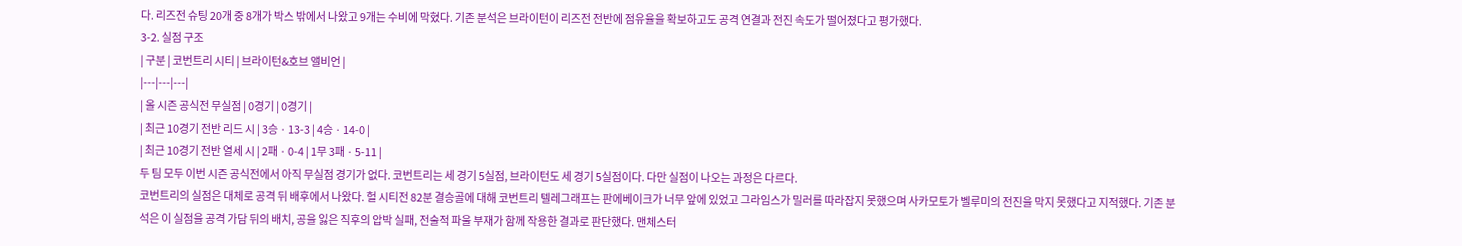다. 리즈전 슈팅 20개 중 8개가 박스 밖에서 나왔고 9개는 수비에 막혔다. 기존 분석은 브라이턴이 리즈전 전반에 점유율을 확보하고도 공격 연결과 전진 속도가 떨어졌다고 평가했다.
3-2. 실점 구조
| 구분 | 코번트리 시티 | 브라이턴&호브 앨비언 |
|---|---|---|
| 올 시즌 공식전 무실점 | 0경기 | 0경기 |
| 최근 10경기 전반 리드 시 | 3승 · 13-3 | 4승 · 14-0 |
| 최근 10경기 전반 열세 시 | 2패 · 0-4 | 1무 3패 · 5-11 |
두 팀 모두 이번 시즌 공식전에서 아직 무실점 경기가 없다. 코번트리는 세 경기 5실점, 브라이턴도 세 경기 5실점이다. 다만 실점이 나오는 과정은 다르다.
코번트리의 실점은 대체로 공격 뒤 배후에서 나왔다. 헐 시티전 82분 결승골에 대해 코번트리 텔레그래프는 판에베이크가 너무 앞에 있었고 그라임스가 밀러를 따라잡지 못했으며 사카모토가 벨루미의 전진을 막지 못했다고 지적했다. 기존 분석은 이 실점을 공격 가담 뒤의 배치, 공을 잃은 직후의 압박 실패, 전술적 파울 부재가 함께 작용한 결과로 판단했다. 맨체스터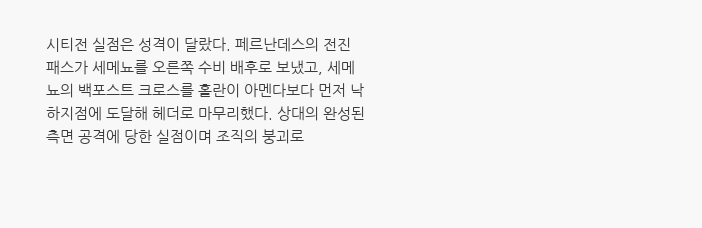시티전 실점은 성격이 달랐다. 페르난데스의 전진 패스가 세메뇨를 오른쪽 수비 배후로 보냈고, 세메뇨의 백포스트 크로스를 홀란이 아멘다보다 먼저 낙하지점에 도달해 헤더로 마무리했다. 상대의 완성된 측면 공격에 당한 실점이며 조직의 붕괴로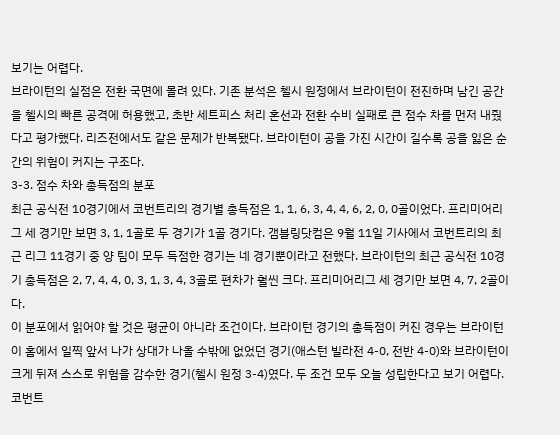보기는 어렵다.
브라이턴의 실점은 전환 국면에 몰려 있다. 기존 분석은 첼시 원정에서 브라이턴이 전진하며 남긴 공간을 첼시의 빠른 공격에 허용했고, 초반 세트피스 처리 혼선과 전환 수비 실패로 큰 점수 차를 먼저 내줬다고 평가했다. 리즈전에서도 같은 문제가 반복됐다. 브라이턴이 공을 가진 시간이 길수록 공을 잃은 순간의 위험이 커지는 구조다.
3-3. 점수 차와 총득점의 분포
최근 공식전 10경기에서 코번트리의 경기별 총득점은 1, 1, 6, 3, 4, 4, 6, 2, 0, 0골이었다. 프리미어리그 세 경기만 보면 3, 1, 1골로 두 경기가 1골 경기다. 갬블링닷컴은 9월 11일 기사에서 코번트리의 최근 리그 11경기 중 양 팀이 모두 득점한 경기는 네 경기뿐이라고 전했다. 브라이턴의 최근 공식전 10경기 총득점은 2, 7, 4, 4, 0, 3, 1, 3, 4, 3골로 편차가 훨씬 크다. 프리미어리그 세 경기만 보면 4, 7, 2골이다.
이 분포에서 읽어야 할 것은 평균이 아니라 조건이다. 브라이턴 경기의 총득점이 커진 경우는 브라이턴이 홈에서 일찍 앞서 나가 상대가 나올 수밖에 없었던 경기(애스턴 빌라전 4-0, 전반 4-0)와 브라이턴이 크게 뒤져 스스로 위험을 감수한 경기(첼시 원정 3-4)였다. 두 조건 모두 오늘 성립한다고 보기 어렵다. 코번트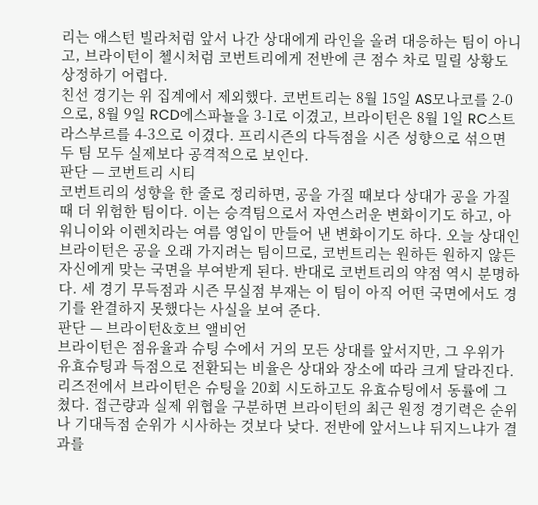리는 애스턴 빌라처럼 앞서 나간 상대에게 라인을 올려 대응하는 팀이 아니고, 브라이턴이 첼시처럼 코번트리에게 전반에 큰 점수 차로 밀릴 상황도 상정하기 어렵다.
친선 경기는 위 집계에서 제외했다. 코번트리는 8월 15일 AS모나코를 2-0으로, 8월 9일 RCD에스파뇰을 3-1로 이겼고, 브라이턴은 8월 1일 RC스트라스부르를 4-3으로 이겼다. 프리시즌의 다득점을 시즌 성향으로 섞으면 두 팀 모두 실제보다 공격적으로 보인다.
판단 — 코번트리 시티
코번트리의 성향을 한 줄로 정리하면, 공을 가질 때보다 상대가 공을 가질 때 더 위험한 팀이다. 이는 승격팀으로서 자연스러운 변화이기도 하고, 아워니이와 이렌치라는 여름 영입이 만들어 낸 변화이기도 하다. 오늘 상대인 브라이턴은 공을 오래 가지려는 팀이므로, 코번트리는 원하든 원하지 않든 자신에게 맞는 국면을 부여받게 된다. 반대로 코번트리의 약점 역시 분명하다. 세 경기 무득점과 시즌 무실점 부재는 이 팀이 아직 어떤 국면에서도 경기를 완결하지 못했다는 사실을 보여 준다.
판단 — 브라이턴&호브 앨비언
브라이턴은 점유율과 슈팅 수에서 거의 모든 상대를 앞서지만, 그 우위가 유효슈팅과 득점으로 전환되는 비율은 상대와 장소에 따라 크게 달라진다. 리즈전에서 브라이턴은 슈팅을 20회 시도하고도 유효슈팅에서 동률에 그쳤다. 접근량과 실제 위협을 구분하면 브라이턴의 최근 원정 경기력은 순위나 기대득점 순위가 시사하는 것보다 낮다. 전반에 앞서느냐 뒤지느냐가 결과를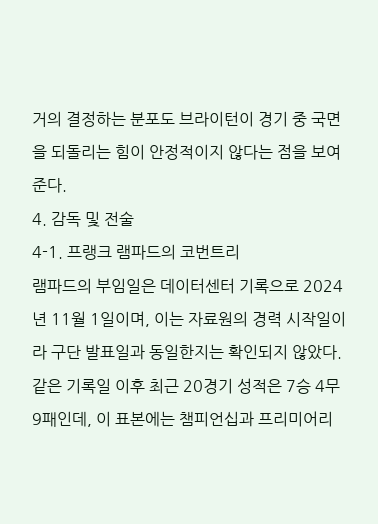거의 결정하는 분포도 브라이턴이 경기 중 국면을 되돌리는 힘이 안정적이지 않다는 점을 보여 준다.
4. 감독 및 전술
4-1. 프랭크 램파드의 코번트리
램파드의 부임일은 데이터센터 기록으로 2024년 11월 1일이며, 이는 자료원의 경력 시작일이라 구단 발표일과 동일한지는 확인되지 않았다. 같은 기록일 이후 최근 20경기 성적은 7승 4무 9패인데, 이 표본에는 챔피언십과 프리미어리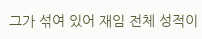그가 섞여 있어 재임 전체 성적이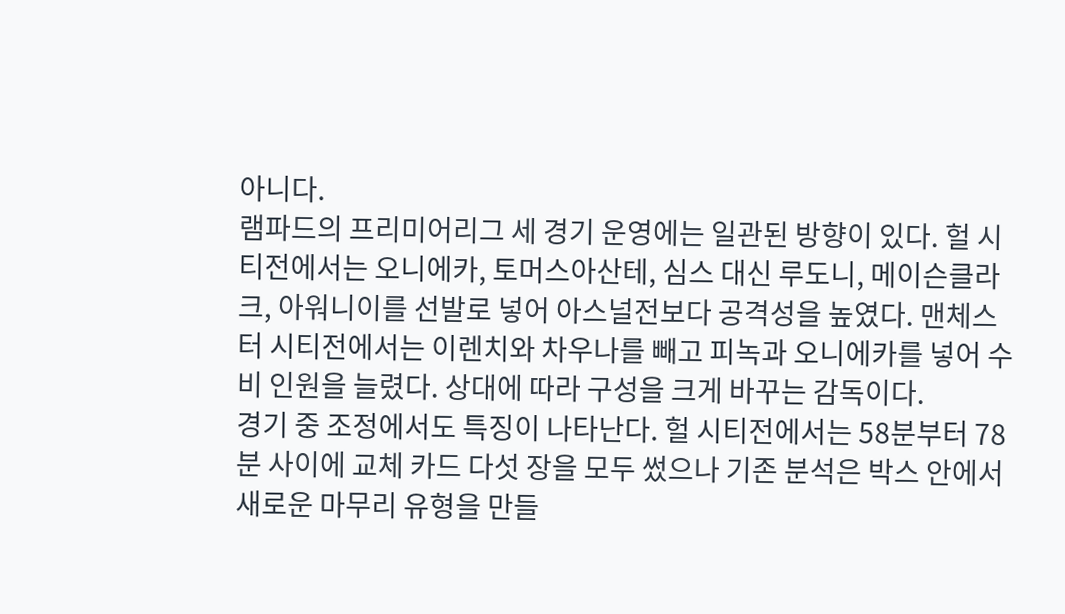아니다.
램파드의 프리미어리그 세 경기 운영에는 일관된 방향이 있다. 헐 시티전에서는 오니에카, 토머스아산테, 심스 대신 루도니, 메이슨클라크, 아워니이를 선발로 넣어 아스널전보다 공격성을 높였다. 맨체스터 시티전에서는 이렌치와 차우나를 빼고 피녹과 오니에카를 넣어 수비 인원을 늘렸다. 상대에 따라 구성을 크게 바꾸는 감독이다.
경기 중 조정에서도 특징이 나타난다. 헐 시티전에서는 58분부터 78분 사이에 교체 카드 다섯 장을 모두 썼으나 기존 분석은 박스 안에서 새로운 마무리 유형을 만들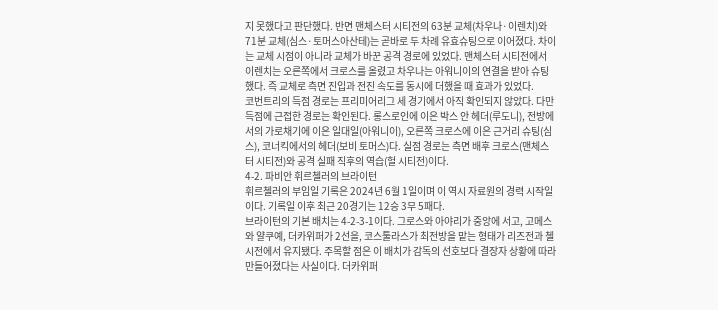지 못했다고 판단했다. 반면 맨체스터 시티전의 63분 교체(차우나·이렌치)와 71분 교체(심스·토머스아산테)는 곧바로 두 차례 유효슈팅으로 이어졌다. 차이는 교체 시점이 아니라 교체가 바꾼 공격 경로에 있었다. 맨체스터 시티전에서 이렌치는 오른쪽에서 크로스를 올렸고 차우나는 아워니이의 연결을 받아 슈팅했다. 즉 교체로 측면 진입과 전진 속도를 동시에 더했을 때 효과가 있었다.
코번트리의 득점 경로는 프리미어리그 세 경기에서 아직 확인되지 않았다. 다만 득점에 근접한 경로는 확인된다. 롱스로인에 이은 박스 안 헤더(루도니), 전방에서의 가로채기에 이은 일대일(아워니이), 오른쪽 크로스에 이은 근거리 슈팅(심스), 코너킥에서의 헤더(보비 토머스)다. 실점 경로는 측면 배후 크로스(맨체스터 시티전)와 공격 실패 직후의 역습(헐 시티전)이다.
4-2. 파비안 휘르첼러의 브라이턴
휘르첼러의 부임일 기록은 2024년 6월 1일이며 이 역시 자료원의 경력 시작일이다. 기록일 이후 최근 20경기는 12승 3무 5패다.
브라이턴의 기본 배치는 4-2-3-1이다. 그로스와 아야리가 중앙에 서고, 고메스와 얄쿠예, 더카위퍼가 2선을, 코스툴라스가 최전방을 맡는 형태가 리즈전과 첼시전에서 유지됐다. 주목할 점은 이 배치가 감독의 선호보다 결장자 상황에 따라 만들어졌다는 사실이다. 더카위퍼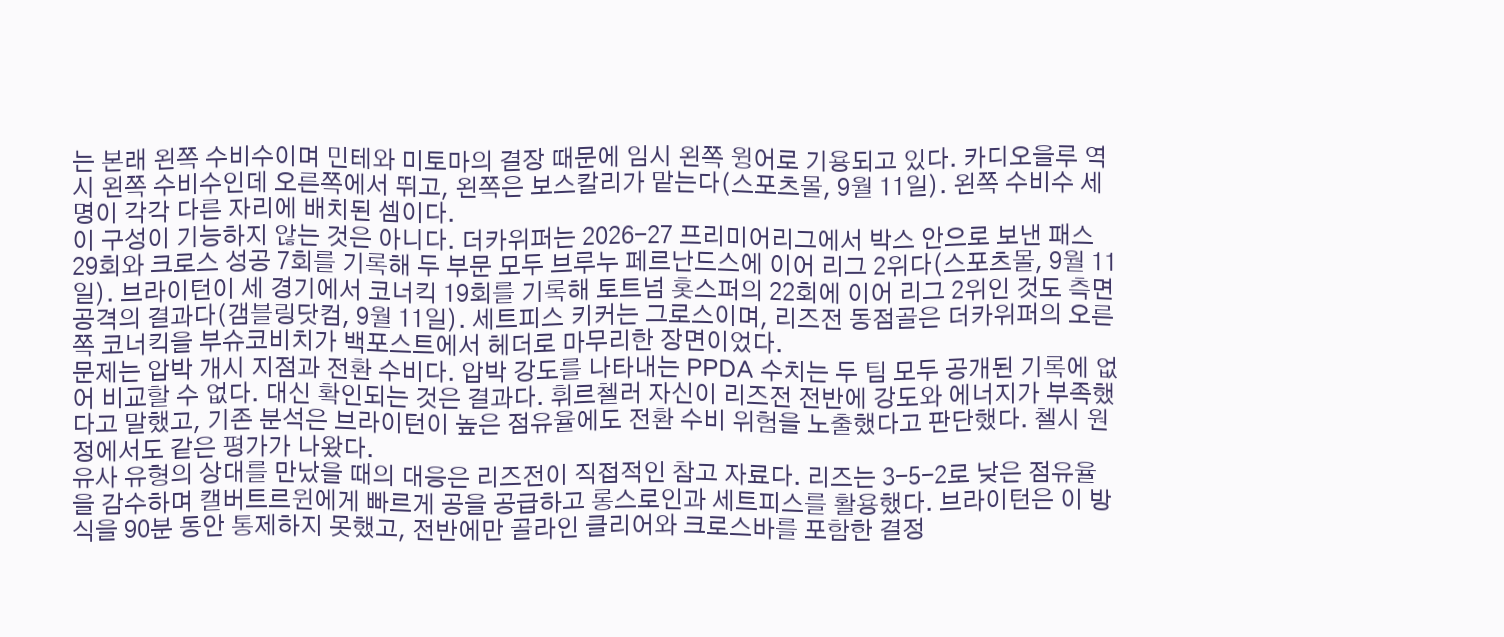는 본래 왼쪽 수비수이며 민테와 미토마의 결장 때문에 임시 왼쪽 윙어로 기용되고 있다. 카디오을루 역시 왼쪽 수비수인데 오른쪽에서 뛰고, 왼쪽은 보스칼리가 맡는다(스포츠몰, 9월 11일). 왼쪽 수비수 세 명이 각각 다른 자리에 배치된 셈이다.
이 구성이 기능하지 않는 것은 아니다. 더카위퍼는 2026-27 프리미어리그에서 박스 안으로 보낸 패스 29회와 크로스 성공 7회를 기록해 두 부문 모두 브루누 페르난드스에 이어 리그 2위다(스포츠몰, 9월 11일). 브라이턴이 세 경기에서 코너킥 19회를 기록해 토트넘 홋스퍼의 22회에 이어 리그 2위인 것도 측면 공격의 결과다(갬블링닷컴, 9월 11일). 세트피스 키커는 그로스이며, 리즈전 동점골은 더카위퍼의 오른쪽 코너킥을 부슈코비치가 백포스트에서 헤더로 마무리한 장면이었다.
문제는 압박 개시 지점과 전환 수비다. 압박 강도를 나타내는 PPDA 수치는 두 팀 모두 공개된 기록에 없어 비교할 수 없다. 대신 확인되는 것은 결과다. 휘르첼러 자신이 리즈전 전반에 강도와 에너지가 부족했다고 말했고, 기존 분석은 브라이턴이 높은 점유율에도 전환 수비 위험을 노출했다고 판단했다. 첼시 원정에서도 같은 평가가 나왔다.
유사 유형의 상대를 만났을 때의 대응은 리즈전이 직접적인 참고 자료다. 리즈는 3-5-2로 낮은 점유율을 감수하며 캘버트르윈에게 빠르게 공을 공급하고 롱스로인과 세트피스를 활용했다. 브라이턴은 이 방식을 90분 동안 통제하지 못했고, 전반에만 골라인 클리어와 크로스바를 포함한 결정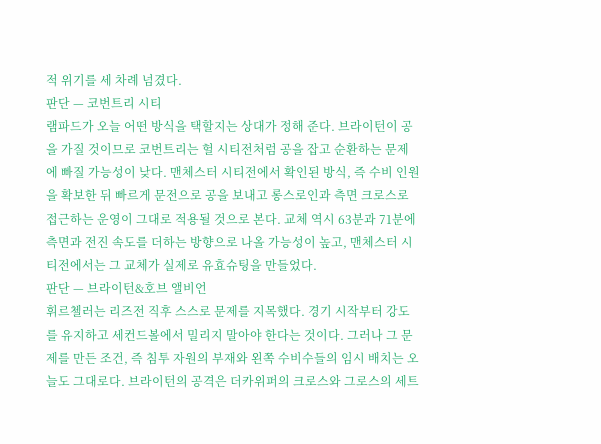적 위기를 세 차례 넘겼다.
판단 — 코번트리 시티
램파드가 오늘 어떤 방식을 택할지는 상대가 정해 준다. 브라이턴이 공을 가질 것이므로 코번트리는 헐 시티전처럼 공을 잡고 순환하는 문제에 빠질 가능성이 낮다. 맨체스터 시티전에서 확인된 방식, 즉 수비 인원을 확보한 뒤 빠르게 문전으로 공을 보내고 롱스로인과 측면 크로스로 접근하는 운영이 그대로 적용될 것으로 본다. 교체 역시 63분과 71분에 측면과 전진 속도를 더하는 방향으로 나올 가능성이 높고, 맨체스터 시티전에서는 그 교체가 실제로 유효슈팅을 만들었다.
판단 — 브라이턴&호브 앨비언
휘르첼러는 리즈전 직후 스스로 문제를 지목했다. 경기 시작부터 강도를 유지하고 세컨드볼에서 밀리지 말아야 한다는 것이다. 그러나 그 문제를 만든 조건, 즉 침투 자원의 부재와 왼쪽 수비수들의 임시 배치는 오늘도 그대로다. 브라이턴의 공격은 더카위퍼의 크로스와 그로스의 세트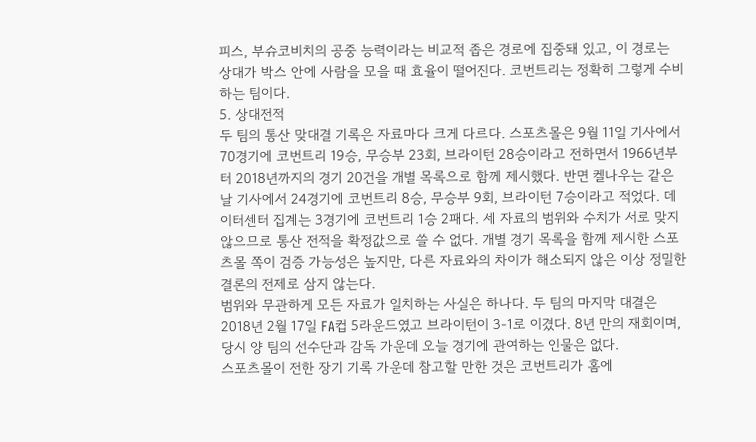피스, 부슈코비치의 공중 능력이라는 비교적 좁은 경로에 집중돼 있고, 이 경로는 상대가 박스 안에 사람을 모을 때 효율이 떨어진다. 코번트리는 정확히 그렇게 수비하는 팀이다.
5. 상대전적
두 팀의 통산 맞대결 기록은 자료마다 크게 다르다. 스포츠몰은 9월 11일 기사에서 70경기에 코번트리 19승, 무승부 23회, 브라이턴 28승이라고 전하면서 1966년부터 2018년까지의 경기 20건을 개별 목록으로 함께 제시했다. 반면 켈나우는 같은 날 기사에서 24경기에 코번트리 8승, 무승부 9회, 브라이턴 7승이라고 적었다. 데이터센터 집계는 3경기에 코번트리 1승 2패다. 세 자료의 범위와 수치가 서로 맞지 않으므로 통산 전적을 확정값으로 쓸 수 없다. 개별 경기 목록을 함께 제시한 스포츠몰 쪽이 검증 가능성은 높지만, 다른 자료와의 차이가 해소되지 않은 이상 정밀한 결론의 전제로 삼지 않는다.
범위와 무관하게 모든 자료가 일치하는 사실은 하나다. 두 팀의 마지막 대결은 2018년 2월 17일 FA컵 5라운드였고 브라이턴이 3-1로 이겼다. 8년 만의 재회이며, 당시 양 팀의 선수단과 감독 가운데 오늘 경기에 관여하는 인물은 없다.
스포츠몰이 전한 장기 기록 가운데 참고할 만한 것은 코번트리가 홈에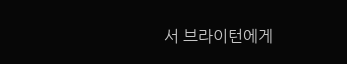서 브라이턴에게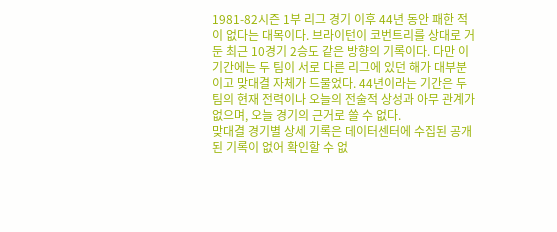1981-82시즌 1부 리그 경기 이후 44년 동안 패한 적이 없다는 대목이다. 브라이턴이 코번트리를 상대로 거둔 최근 10경기 2승도 같은 방향의 기록이다. 다만 이 기간에는 두 팀이 서로 다른 리그에 있던 해가 대부분이고 맞대결 자체가 드물었다. 44년이라는 기간은 두 팀의 현재 전력이나 오늘의 전술적 상성과 아무 관계가 없으며, 오늘 경기의 근거로 쓸 수 없다.
맞대결 경기별 상세 기록은 데이터센터에 수집된 공개된 기록이 없어 확인할 수 없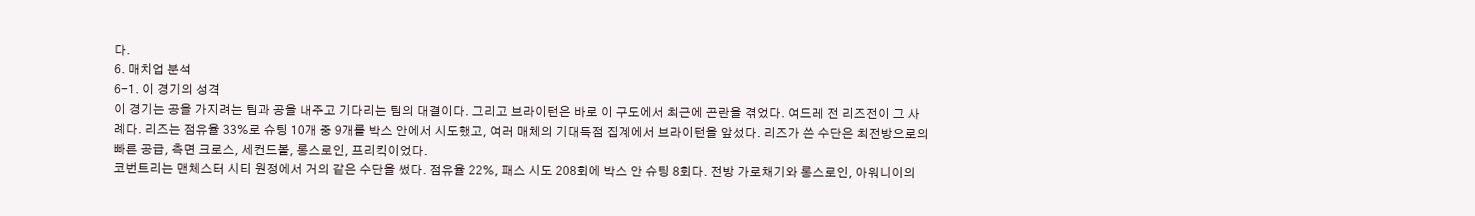다.
6. 매치업 분석
6-1. 이 경기의 성격
이 경기는 공을 가지려는 팀과 공을 내주고 기다리는 팀의 대결이다. 그리고 브라이턴은 바로 이 구도에서 최근에 곤란을 겪었다. 여드레 전 리즈전이 그 사례다. 리즈는 점유율 33%로 슈팅 10개 중 9개를 박스 안에서 시도했고, 여러 매체의 기대득점 집계에서 브라이턴을 앞섰다. 리즈가 쓴 수단은 최전방으로의 빠른 공급, 측면 크로스, 세컨드볼, 롱스로인, 프리킥이었다.
코번트리는 맨체스터 시티 원정에서 거의 같은 수단을 썼다. 점유율 22%, 패스 시도 208회에 박스 안 슈팅 8회다. 전방 가로채기와 롱스로인, 아워니이의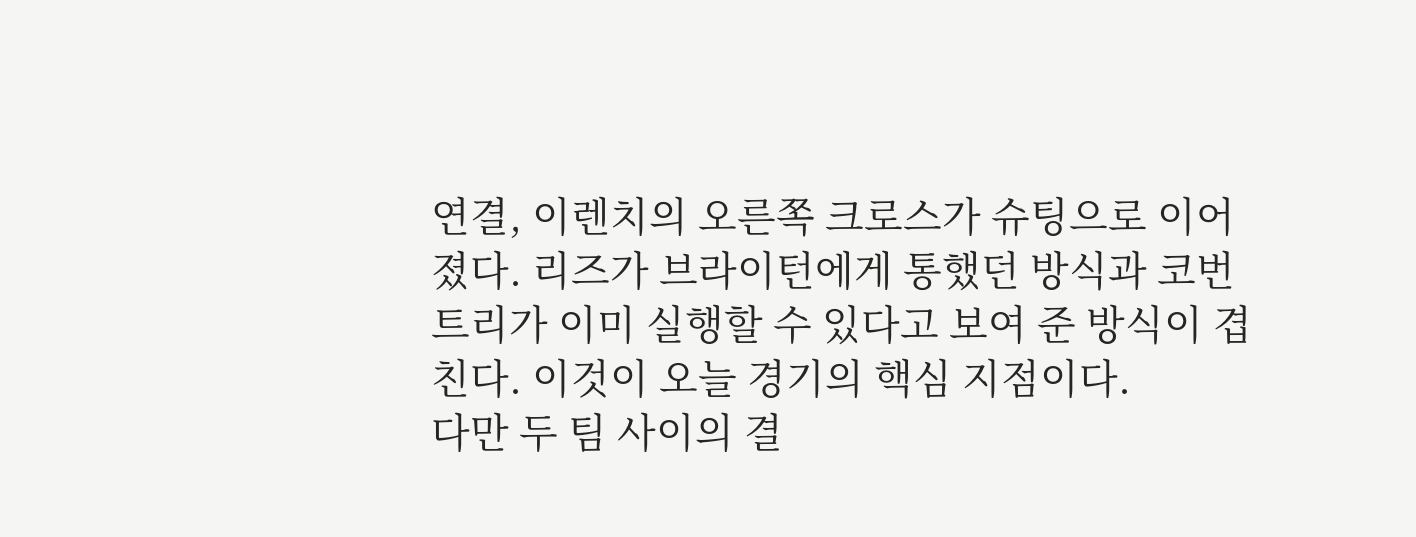연결, 이렌치의 오른쪽 크로스가 슈팅으로 이어졌다. 리즈가 브라이턴에게 통했던 방식과 코번트리가 이미 실행할 수 있다고 보여 준 방식이 겹친다. 이것이 오늘 경기의 핵심 지점이다.
다만 두 팀 사이의 결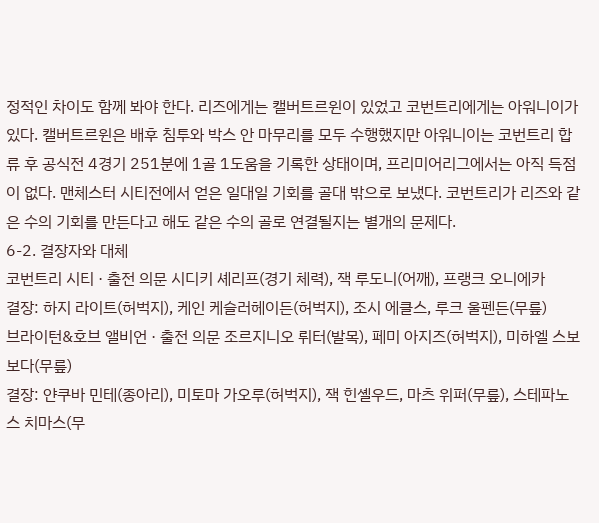정적인 차이도 함께 봐야 한다. 리즈에게는 캘버트르윈이 있었고 코번트리에게는 아워니이가 있다. 캘버트르윈은 배후 침투와 박스 안 마무리를 모두 수행했지만 아워니이는 코번트리 합류 후 공식전 4경기 251분에 1골 1도움을 기록한 상태이며, 프리미어리그에서는 아직 득점이 없다. 맨체스터 시티전에서 얻은 일대일 기회를 골대 밖으로 보냈다. 코번트리가 리즈와 같은 수의 기회를 만든다고 해도 같은 수의 골로 연결될지는 별개의 문제다.
6-2. 결장자와 대체
코번트리 시티 · 출전 의문 시디키 셰리프(경기 체력), 잭 루도니(어깨), 프랭크 오니에카
결장: 하지 라이트(허벅지), 케인 케슬러헤이든(허벅지), 조시 에클스, 루크 울펜든(무릎)
브라이턴&호브 앨비언 · 출전 의문 조르지니오 뤼터(발목), 페미 아지즈(허벅지), 미하엘 스보보다(무릎)
결장: 얀쿠바 민테(종아리), 미토마 가오루(허벅지), 잭 힌셸우드, 마츠 위퍼(무릎), 스테파노스 치마스(무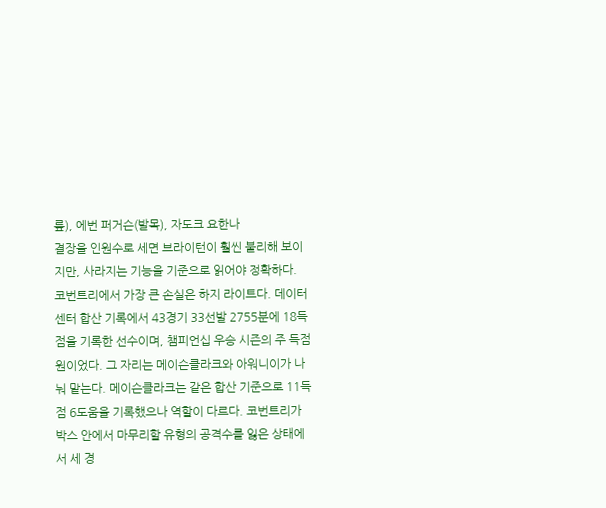릎), 에번 퍼거슨(발목), 자도크 요한나
결장을 인원수로 세면 브라이턴이 훨씬 불리해 보이지만, 사라지는 기능을 기준으로 읽어야 정확하다.
코번트리에서 가장 큰 손실은 하지 라이트다. 데이터센터 합산 기록에서 43경기 33선발 2755분에 18득점을 기록한 선수이며, 챔피언십 우승 시즌의 주 득점원이었다. 그 자리는 메이슨클라크와 아워니이가 나눠 맡는다. 메이슨클라크는 같은 합산 기준으로 11득점 6도움을 기록했으나 역할이 다르다. 코번트리가 박스 안에서 마무리할 유형의 공격수를 잃은 상태에서 세 경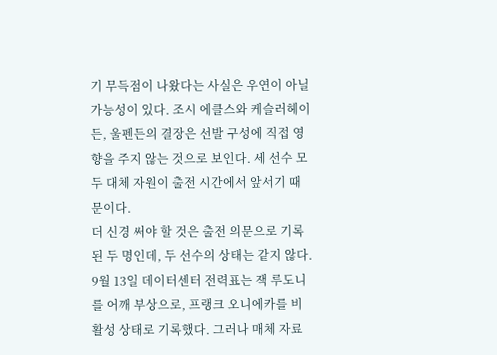기 무득점이 나왔다는 사실은 우연이 아닐 가능성이 있다. 조시 에클스와 케슬러헤이든, 울펜든의 결장은 선발 구성에 직접 영향을 주지 않는 것으로 보인다. 세 선수 모두 대체 자원이 출전 시간에서 앞서기 때문이다.
더 신경 써야 할 것은 출전 의문으로 기록된 두 명인데, 두 선수의 상태는 같지 않다. 9월 13일 데이터센터 전력표는 잭 루도니를 어깨 부상으로, 프랭크 오니에카를 비활성 상태로 기록했다. 그러나 매체 자료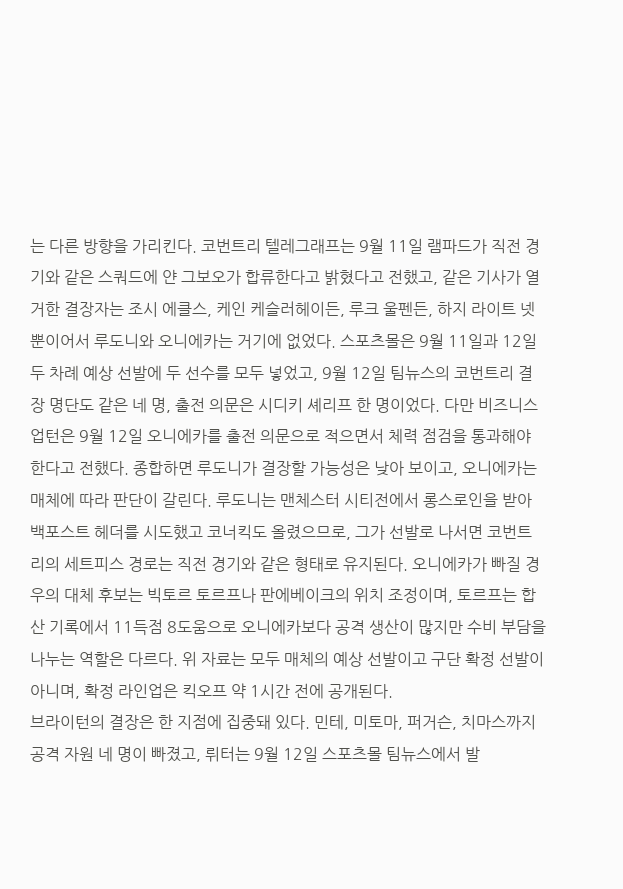는 다른 방향을 가리킨다. 코번트리 텔레그래프는 9월 11일 램파드가 직전 경기와 같은 스쿼드에 얀 그보오가 합류한다고 밝혔다고 전했고, 같은 기사가 열거한 결장자는 조시 에클스, 케인 케슬러헤이든, 루크 울펜든, 하지 라이트 넷뿐이어서 루도니와 오니에카는 거기에 없었다. 스포츠몰은 9월 11일과 12일 두 차례 예상 선발에 두 선수를 모두 넣었고, 9월 12일 팀뉴스의 코번트리 결장 명단도 같은 네 명, 출전 의문은 시디키 셰리프 한 명이었다. 다만 비즈니스업턴은 9월 12일 오니에카를 출전 의문으로 적으면서 체력 점검을 통과해야 한다고 전했다. 종합하면 루도니가 결장할 가능성은 낮아 보이고, 오니에카는 매체에 따라 판단이 갈린다. 루도니는 맨체스터 시티전에서 롱스로인을 받아 백포스트 헤더를 시도했고 코너킥도 올렸으므로, 그가 선발로 나서면 코번트리의 세트피스 경로는 직전 경기와 같은 형태로 유지된다. 오니에카가 빠질 경우의 대체 후보는 빅토르 토르프나 판에베이크의 위치 조정이며, 토르프는 합산 기록에서 11득점 8도움으로 오니에카보다 공격 생산이 많지만 수비 부담을 나누는 역할은 다르다. 위 자료는 모두 매체의 예상 선발이고 구단 확정 선발이 아니며, 확정 라인업은 킥오프 약 1시간 전에 공개된다.
브라이턴의 결장은 한 지점에 집중돼 있다. 민테, 미토마, 퍼거슨, 치마스까지 공격 자원 네 명이 빠졌고, 뤼터는 9월 12일 스포츠몰 팀뉴스에서 발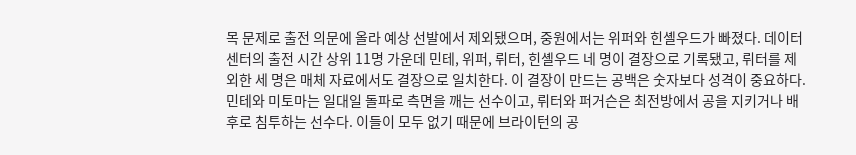목 문제로 출전 의문에 올라 예상 선발에서 제외됐으며, 중원에서는 위퍼와 힌셸우드가 빠졌다. 데이터센터의 출전 시간 상위 11명 가운데 민테, 위퍼, 뤼터, 힌셸우드 네 명이 결장으로 기록됐고, 뤼터를 제외한 세 명은 매체 자료에서도 결장으로 일치한다. 이 결장이 만드는 공백은 숫자보다 성격이 중요하다. 민테와 미토마는 일대일 돌파로 측면을 깨는 선수이고, 뤼터와 퍼거슨은 최전방에서 공을 지키거나 배후로 침투하는 선수다. 이들이 모두 없기 때문에 브라이턴의 공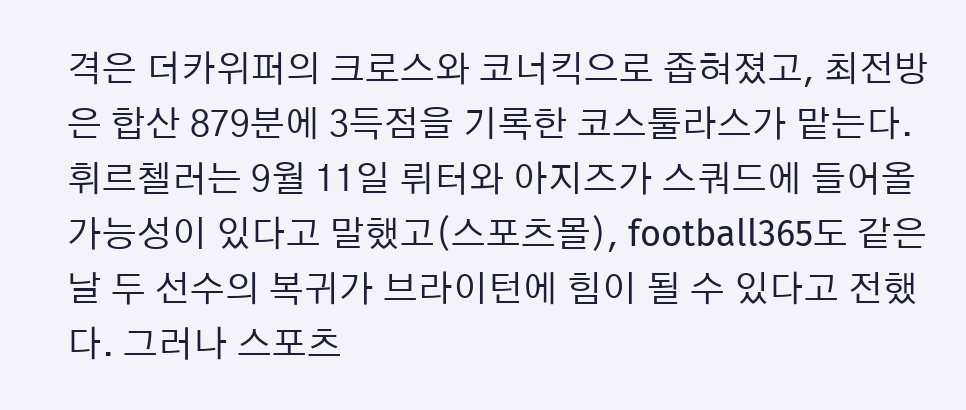격은 더카위퍼의 크로스와 코너킥으로 좁혀졌고, 최전방은 합산 879분에 3득점을 기록한 코스툴라스가 맡는다.
휘르첼러는 9월 11일 뤼터와 아지즈가 스쿼드에 들어올 가능성이 있다고 말했고(스포츠몰), football365도 같은 날 두 선수의 복귀가 브라이턴에 힘이 될 수 있다고 전했다. 그러나 스포츠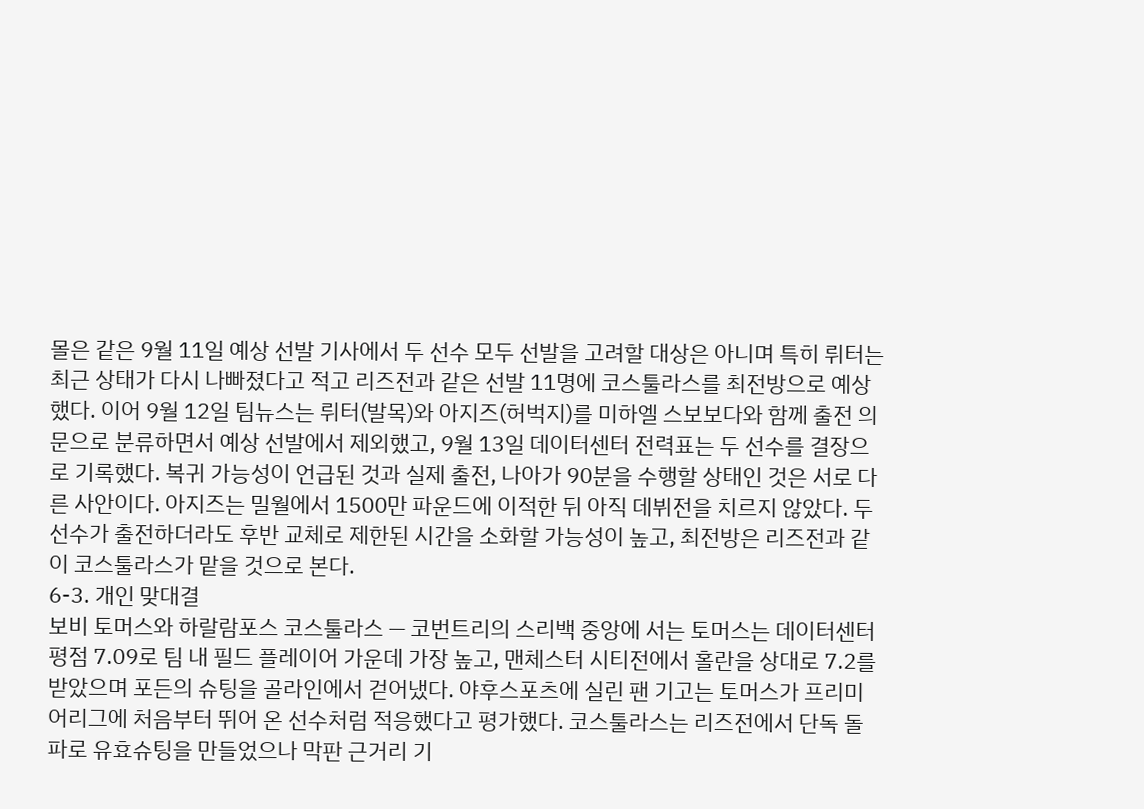몰은 같은 9월 11일 예상 선발 기사에서 두 선수 모두 선발을 고려할 대상은 아니며 특히 뤼터는 최근 상태가 다시 나빠졌다고 적고 리즈전과 같은 선발 11명에 코스툴라스를 최전방으로 예상했다. 이어 9월 12일 팀뉴스는 뤼터(발목)와 아지즈(허벅지)를 미하엘 스보보다와 함께 출전 의문으로 분류하면서 예상 선발에서 제외했고, 9월 13일 데이터센터 전력표는 두 선수를 결장으로 기록했다. 복귀 가능성이 언급된 것과 실제 출전, 나아가 90분을 수행할 상태인 것은 서로 다른 사안이다. 아지즈는 밀월에서 1500만 파운드에 이적한 뒤 아직 데뷔전을 치르지 않았다. 두 선수가 출전하더라도 후반 교체로 제한된 시간을 소화할 가능성이 높고, 최전방은 리즈전과 같이 코스툴라스가 맡을 것으로 본다.
6-3. 개인 맞대결
보비 토머스와 하랄람포스 코스툴라스 — 코번트리의 스리백 중앙에 서는 토머스는 데이터센터 평점 7.09로 팀 내 필드 플레이어 가운데 가장 높고, 맨체스터 시티전에서 홀란을 상대로 7.2를 받았으며 포든의 슈팅을 골라인에서 걷어냈다. 야후스포츠에 실린 팬 기고는 토머스가 프리미어리그에 처음부터 뛰어 온 선수처럼 적응했다고 평가했다. 코스툴라스는 리즈전에서 단독 돌파로 유효슈팅을 만들었으나 막판 근거리 기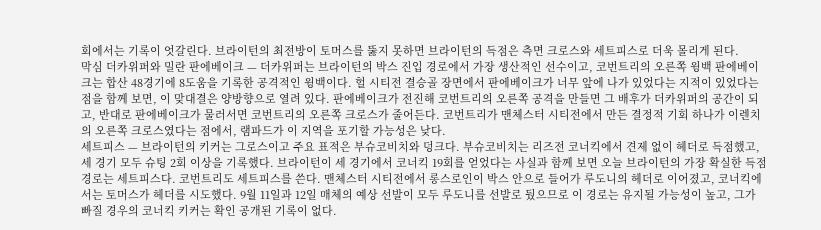회에서는 기록이 엇갈린다. 브라이턴의 최전방이 토머스를 뚫지 못하면 브라이턴의 득점은 측면 크로스와 세트피스로 더욱 몰리게 된다.
막심 더카위퍼와 밀란 판에베이크 — 더카위퍼는 브라이턴의 박스 진입 경로에서 가장 생산적인 선수이고, 코번트리의 오른쪽 윙백 판에베이크는 합산 48경기에 8도움을 기록한 공격적인 윙백이다. 헐 시티전 결승골 장면에서 판에베이크가 너무 앞에 나가 있었다는 지적이 있었다는 점을 함께 보면, 이 맞대결은 양방향으로 열려 있다. 판에베이크가 전진해 코번트리의 오른쪽 공격을 만들면 그 배후가 더카위퍼의 공간이 되고, 반대로 판에베이크가 물러서면 코번트리의 오른쪽 크로스가 줄어든다. 코번트리가 맨체스터 시티전에서 만든 결정적 기회 하나가 이렌치의 오른쪽 크로스였다는 점에서, 램파드가 이 지역을 포기할 가능성은 낮다.
세트피스 — 브라이턴의 키커는 그로스이고 주요 표적은 부슈코비치와 덩크다. 부슈코비치는 리즈전 코너킥에서 견제 없이 헤더로 득점했고, 세 경기 모두 슈팅 2회 이상을 기록했다. 브라이턴이 세 경기에서 코너킥 19회를 얻었다는 사실과 함께 보면 오늘 브라이턴의 가장 확실한 득점 경로는 세트피스다. 코번트리도 세트피스를 쓴다. 맨체스터 시티전에서 롱스로인이 박스 안으로 들어가 루도니의 헤더로 이어졌고, 코너킥에서는 토머스가 헤더를 시도했다. 9월 11일과 12일 매체의 예상 선발이 모두 루도니를 선발로 뒀으므로 이 경로는 유지될 가능성이 높고, 그가 빠질 경우의 코너킥 키커는 확인 공개된 기록이 없다.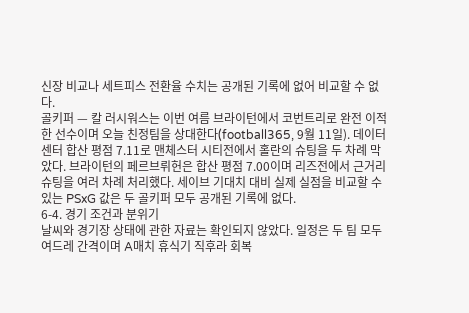신장 비교나 세트피스 전환율 수치는 공개된 기록에 없어 비교할 수 없다.
골키퍼 — 칼 러시워스는 이번 여름 브라이턴에서 코번트리로 완전 이적한 선수이며 오늘 친정팀을 상대한다(football365, 9월 11일). 데이터센터 합산 평점 7.11로 맨체스터 시티전에서 홀란의 슈팅을 두 차례 막았다. 브라이턴의 페르브뤼헌은 합산 평점 7.00이며 리즈전에서 근거리 슈팅을 여러 차례 처리했다. 세이브 기대치 대비 실제 실점을 비교할 수 있는 PSxG 값은 두 골키퍼 모두 공개된 기록에 없다.
6-4. 경기 조건과 분위기
날씨와 경기장 상태에 관한 자료는 확인되지 않았다. 일정은 두 팀 모두 여드레 간격이며 A매치 휴식기 직후라 회복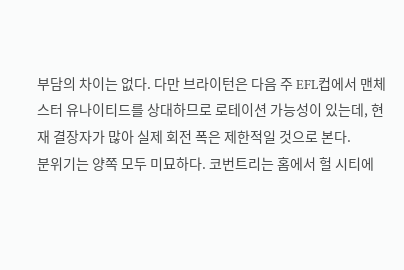부담의 차이는 없다. 다만 브라이턴은 다음 주 EFL컵에서 맨체스터 유나이티드를 상대하므로 로테이션 가능성이 있는데, 현재 결장자가 많아 실제 회전 폭은 제한적일 것으로 본다.
분위기는 양쪽 모두 미묘하다. 코번트리는 홈에서 헐 시티에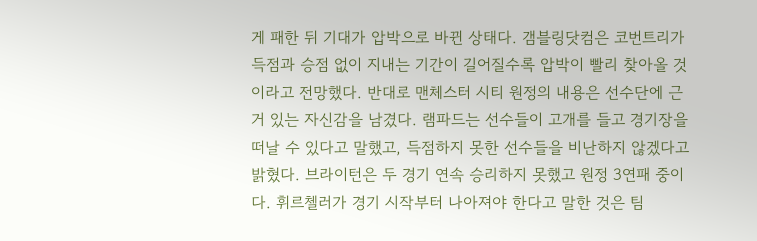게 패한 뒤 기대가 압박으로 바뀐 상태다. 갬블링닷컴은 코번트리가 득점과 승점 없이 지내는 기간이 길어질수록 압박이 빨리 찾아올 것이라고 전망했다. 반대로 맨체스터 시티 원정의 내용은 선수단에 근거 있는 자신감을 남겼다. 램파드는 선수들이 고개를 들고 경기장을 떠날 수 있다고 말했고, 득점하지 못한 선수들을 비난하지 않겠다고 밝혔다. 브라이턴은 두 경기 연속 승리하지 못했고 원정 3연패 중이다. 휘르첼러가 경기 시작부터 나아져야 한다고 말한 것은 팀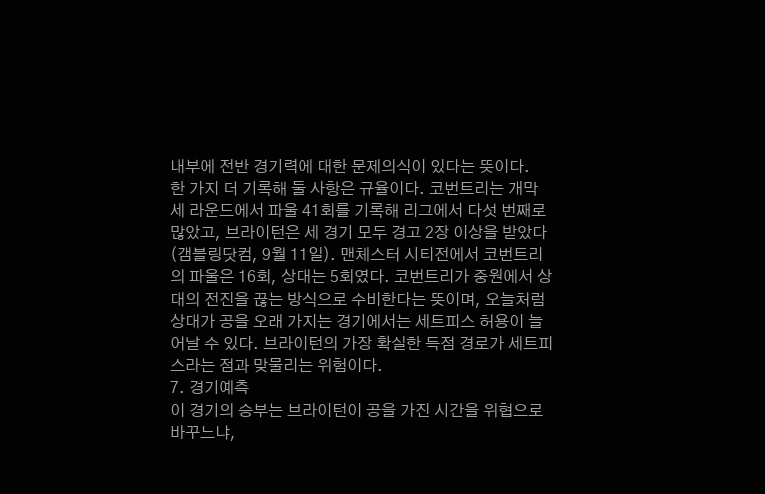내부에 전반 경기력에 대한 문제의식이 있다는 뜻이다.
한 가지 더 기록해 둘 사항은 규율이다. 코번트리는 개막 세 라운드에서 파울 41회를 기록해 리그에서 다섯 번째로 많았고, 브라이턴은 세 경기 모두 경고 2장 이상을 받았다(갬블링닷컴, 9월 11일). 맨체스터 시티전에서 코번트리의 파울은 16회, 상대는 5회였다. 코번트리가 중원에서 상대의 전진을 끊는 방식으로 수비한다는 뜻이며, 오늘처럼 상대가 공을 오래 가지는 경기에서는 세트피스 허용이 늘어날 수 있다. 브라이턴의 가장 확실한 득점 경로가 세트피스라는 점과 맞물리는 위험이다.
7. 경기예측
이 경기의 승부는 브라이턴이 공을 가진 시간을 위협으로 바꾸느냐,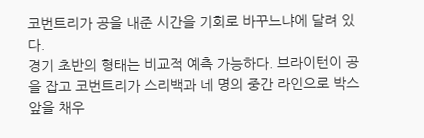코번트리가 공을 내준 시간을 기회로 바꾸느냐에 달려 있다.
경기 초반의 형태는 비교적 예측 가능하다. 브라이턴이 공을 잡고 코번트리가 스리백과 네 명의 중간 라인으로 박스 앞을 채우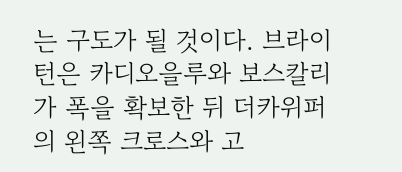는 구도가 될 것이다. 브라이턴은 카디오을루와 보스칼리가 폭을 확보한 뒤 더카위퍼의 왼쪽 크로스와 고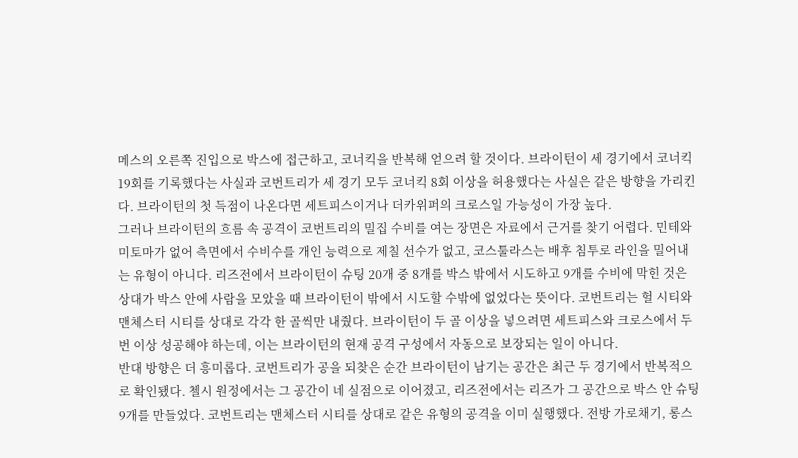메스의 오른쪽 진입으로 박스에 접근하고, 코너킥을 반복해 얻으려 할 것이다. 브라이턴이 세 경기에서 코너킥 19회를 기록했다는 사실과 코번트리가 세 경기 모두 코너킥 8회 이상을 허용했다는 사실은 같은 방향을 가리킨다. 브라이턴의 첫 득점이 나온다면 세트피스이거나 더카위퍼의 크로스일 가능성이 가장 높다.
그러나 브라이턴의 흐름 속 공격이 코번트리의 밀집 수비를 여는 장면은 자료에서 근거를 찾기 어렵다. 민테와 미토마가 없어 측면에서 수비수를 개인 능력으로 제칠 선수가 없고, 코스툴라스는 배후 침투로 라인을 밀어내는 유형이 아니다. 리즈전에서 브라이턴이 슈팅 20개 중 8개를 박스 밖에서 시도하고 9개를 수비에 막힌 것은 상대가 박스 안에 사람을 모았을 때 브라이턴이 밖에서 시도할 수밖에 없었다는 뜻이다. 코번트리는 헐 시티와 맨체스터 시티를 상대로 각각 한 골씩만 내줬다. 브라이턴이 두 골 이상을 넣으려면 세트피스와 크로스에서 두 번 이상 성공해야 하는데, 이는 브라이턴의 현재 공격 구성에서 자동으로 보장되는 일이 아니다.
반대 방향은 더 흥미롭다. 코번트리가 공을 되찾은 순간 브라이턴이 남기는 공간은 최근 두 경기에서 반복적으로 확인됐다. 첼시 원정에서는 그 공간이 네 실점으로 이어졌고, 리즈전에서는 리즈가 그 공간으로 박스 안 슈팅 9개를 만들었다. 코번트리는 맨체스터 시티를 상대로 같은 유형의 공격을 이미 실행했다. 전방 가로채기, 롱스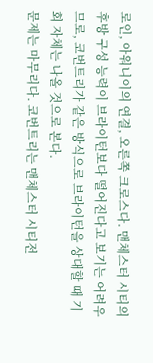로인, 아워니이의 연결, 오른쪽 크로스다. 맨체스터 시티의 후방 구성 능력이 브라이턴보다 떨어진다고 보기는 어려우므로, 코번트리가 같은 방식으로 브라이턴을 상대할 때 기회 자체는 나올 것으로 본다.
문제는 마무리다. 코번트리는 맨체스터 시티전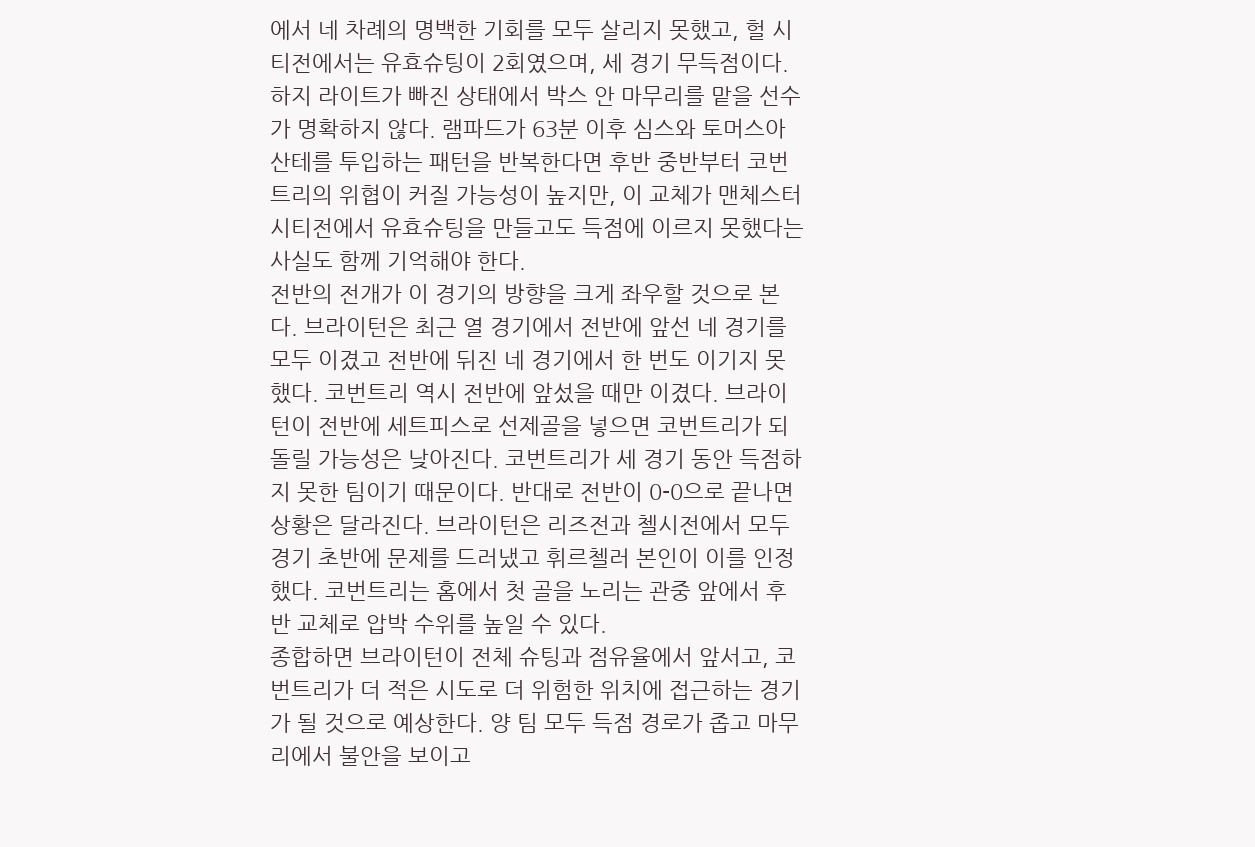에서 네 차례의 명백한 기회를 모두 살리지 못했고, 헐 시티전에서는 유효슈팅이 2회였으며, 세 경기 무득점이다. 하지 라이트가 빠진 상태에서 박스 안 마무리를 맡을 선수가 명확하지 않다. 램파드가 63분 이후 심스와 토머스아산테를 투입하는 패턴을 반복한다면 후반 중반부터 코번트리의 위협이 커질 가능성이 높지만, 이 교체가 맨체스터 시티전에서 유효슈팅을 만들고도 득점에 이르지 못했다는 사실도 함께 기억해야 한다.
전반의 전개가 이 경기의 방향을 크게 좌우할 것으로 본다. 브라이턴은 최근 열 경기에서 전반에 앞선 네 경기를 모두 이겼고 전반에 뒤진 네 경기에서 한 번도 이기지 못했다. 코번트리 역시 전반에 앞섰을 때만 이겼다. 브라이턴이 전반에 세트피스로 선제골을 넣으면 코번트리가 되돌릴 가능성은 낮아진다. 코번트리가 세 경기 동안 득점하지 못한 팀이기 때문이다. 반대로 전반이 0-0으로 끝나면 상황은 달라진다. 브라이턴은 리즈전과 첼시전에서 모두 경기 초반에 문제를 드러냈고 휘르첼러 본인이 이를 인정했다. 코번트리는 홈에서 첫 골을 노리는 관중 앞에서 후반 교체로 압박 수위를 높일 수 있다.
종합하면 브라이턴이 전체 슈팅과 점유율에서 앞서고, 코번트리가 더 적은 시도로 더 위험한 위치에 접근하는 경기가 될 것으로 예상한다. 양 팀 모두 득점 경로가 좁고 마무리에서 불안을 보이고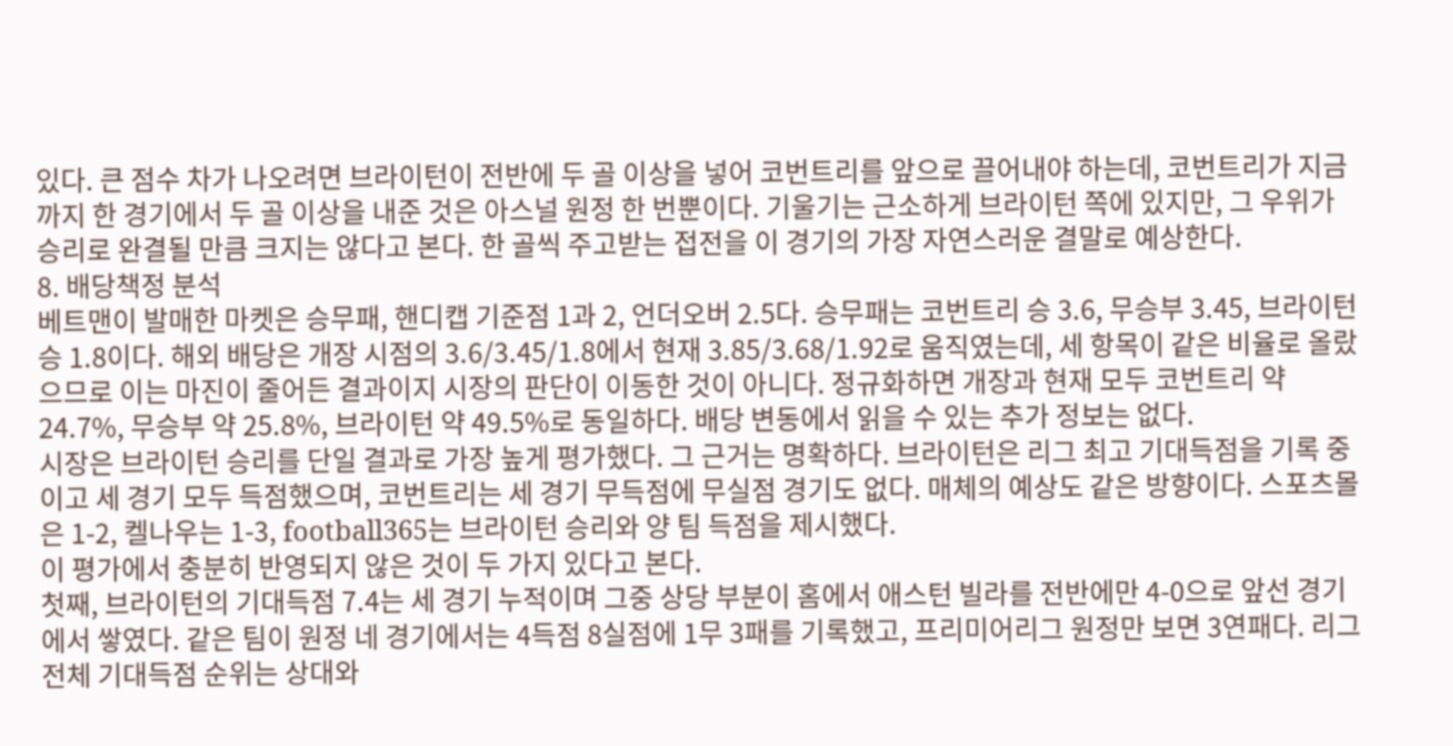있다. 큰 점수 차가 나오려면 브라이턴이 전반에 두 골 이상을 넣어 코번트리를 앞으로 끌어내야 하는데, 코번트리가 지금까지 한 경기에서 두 골 이상을 내준 것은 아스널 원정 한 번뿐이다. 기울기는 근소하게 브라이턴 쪽에 있지만, 그 우위가 승리로 완결될 만큼 크지는 않다고 본다. 한 골씩 주고받는 접전을 이 경기의 가장 자연스러운 결말로 예상한다.
8. 배당책정 분석
베트맨이 발매한 마켓은 승무패, 핸디캡 기준점 1과 2, 언더오버 2.5다. 승무패는 코번트리 승 3.6, 무승부 3.45, 브라이턴 승 1.8이다. 해외 배당은 개장 시점의 3.6/3.45/1.8에서 현재 3.85/3.68/1.92로 움직였는데, 세 항목이 같은 비율로 올랐으므로 이는 마진이 줄어든 결과이지 시장의 판단이 이동한 것이 아니다. 정규화하면 개장과 현재 모두 코번트리 약 24.7%, 무승부 약 25.8%, 브라이턴 약 49.5%로 동일하다. 배당 변동에서 읽을 수 있는 추가 정보는 없다.
시장은 브라이턴 승리를 단일 결과로 가장 높게 평가했다. 그 근거는 명확하다. 브라이턴은 리그 최고 기대득점을 기록 중이고 세 경기 모두 득점했으며, 코번트리는 세 경기 무득점에 무실점 경기도 없다. 매체의 예상도 같은 방향이다. 스포츠몰은 1-2, 켈나우는 1-3, football365는 브라이턴 승리와 양 팀 득점을 제시했다.
이 평가에서 충분히 반영되지 않은 것이 두 가지 있다고 본다.
첫째, 브라이턴의 기대득점 7.4는 세 경기 누적이며 그중 상당 부분이 홈에서 애스턴 빌라를 전반에만 4-0으로 앞선 경기에서 쌓였다. 같은 팀이 원정 네 경기에서는 4득점 8실점에 1무 3패를 기록했고, 프리미어리그 원정만 보면 3연패다. 리그 전체 기대득점 순위는 상대와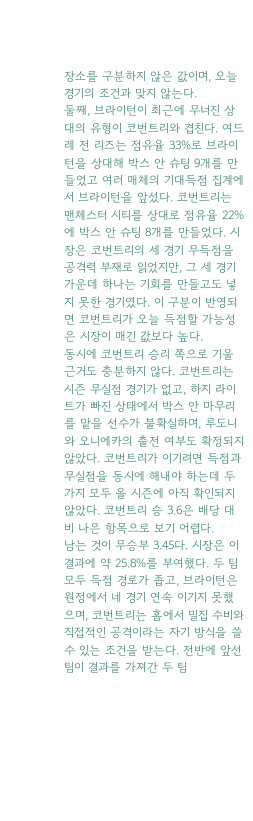장소를 구분하지 않은 값이며, 오늘 경기의 조건과 맞지 않는다.
둘째, 브라이턴이 최근에 무너진 상대의 유형이 코번트리와 겹친다. 여드레 전 리즈는 점유율 33%로 브라이턴을 상대해 박스 안 슈팅 9개를 만들었고 여러 매체의 기대득점 집계에서 브라이턴을 앞섰다. 코번트리는 맨체스터 시티를 상대로 점유율 22%에 박스 안 슈팅 8개를 만들었다. 시장은 코번트리의 세 경기 무득점을 공격력 부재로 읽었지만, 그 세 경기 가운데 하나는 기회를 만들고도 넣지 못한 경기였다. 이 구분이 반영되면 코번트리가 오늘 득점할 가능성은 시장이 매긴 값보다 높다.
동시에 코번트리 승리 쪽으로 기울 근거도 충분하지 않다. 코번트리는 시즌 무실점 경기가 없고, 하지 라이트가 빠진 상태에서 박스 안 마무리를 맡을 선수가 불확실하며, 루도니와 오니에카의 출전 여부도 확정되지 않았다. 코번트리가 이기려면 득점과 무실점을 동시에 해내야 하는데 두 가지 모두 올 시즌에 아직 확인되지 않았다. 코번트리 승 3.6은 배당 대비 나은 항목으로 보기 어렵다.
남는 것이 무승부 3.45다. 시장은 이 결과에 약 25.8%를 부여했다. 두 팀 모두 득점 경로가 좁고, 브라이턴은 원정에서 네 경기 연속 이기지 못했으며, 코번트리는 홈에서 밀집 수비와 직접적인 공격이라는 자기 방식을 쓸 수 있는 조건을 받는다. 전반에 앞선 팀이 결과를 가져간 두 팀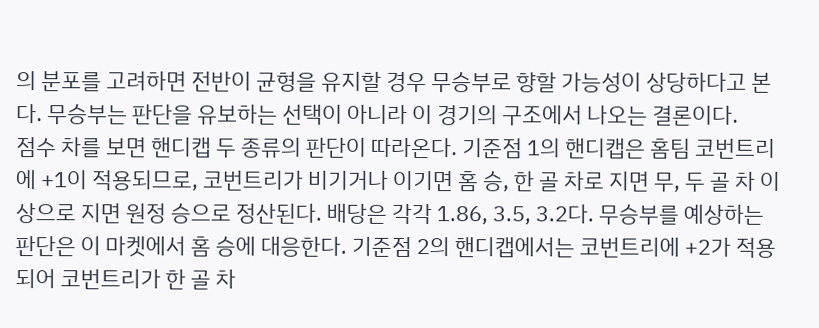의 분포를 고려하면 전반이 균형을 유지할 경우 무승부로 향할 가능성이 상당하다고 본다. 무승부는 판단을 유보하는 선택이 아니라 이 경기의 구조에서 나오는 결론이다.
점수 차를 보면 핸디캡 두 종류의 판단이 따라온다. 기준점 1의 핸디캡은 홈팀 코번트리에 +1이 적용되므로, 코번트리가 비기거나 이기면 홈 승, 한 골 차로 지면 무, 두 골 차 이상으로 지면 원정 승으로 정산된다. 배당은 각각 1.86, 3.5, 3.2다. 무승부를 예상하는 판단은 이 마켓에서 홈 승에 대응한다. 기준점 2의 핸디캡에서는 코번트리에 +2가 적용되어 코번트리가 한 골 차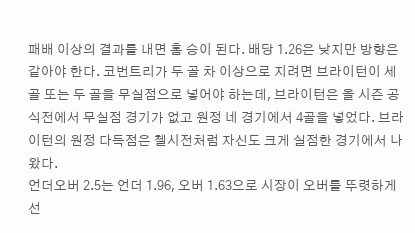패배 이상의 결과를 내면 홈 승이 된다. 배당 1.26은 낮지만 방향은 같아야 한다. 코번트리가 두 골 차 이상으로 지려면 브라이턴이 세 골 또는 두 골을 무실점으로 넣어야 하는데, 브라이턴은 올 시즌 공식전에서 무실점 경기가 없고 원정 네 경기에서 4골을 넣었다. 브라이턴의 원정 다득점은 첼시전처럼 자신도 크게 실점한 경기에서 나왔다.
언더오버 2.5는 언더 1.96, 오버 1.63으로 시장이 오버를 뚜렷하게 선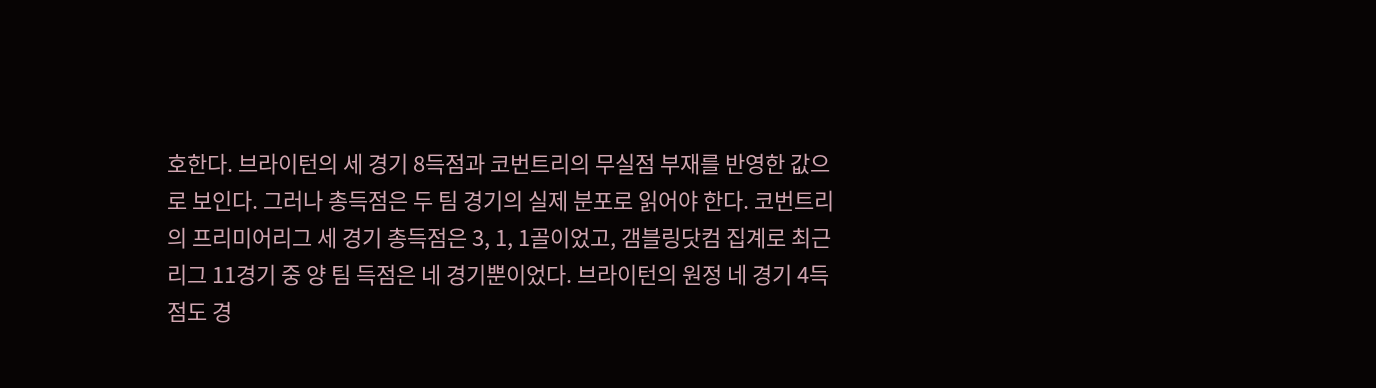호한다. 브라이턴의 세 경기 8득점과 코번트리의 무실점 부재를 반영한 값으로 보인다. 그러나 총득점은 두 팀 경기의 실제 분포로 읽어야 한다. 코번트리의 프리미어리그 세 경기 총득점은 3, 1, 1골이었고, 갬블링닷컴 집계로 최근 리그 11경기 중 양 팀 득점은 네 경기뿐이었다. 브라이턴의 원정 네 경기 4득점도 경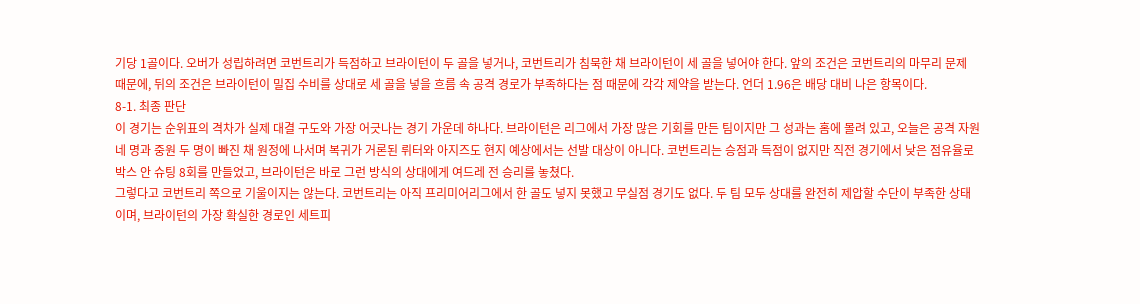기당 1골이다. 오버가 성립하려면 코번트리가 득점하고 브라이턴이 두 골을 넣거나, 코번트리가 침묵한 채 브라이턴이 세 골을 넣어야 한다. 앞의 조건은 코번트리의 마무리 문제 때문에, 뒤의 조건은 브라이턴이 밀집 수비를 상대로 세 골을 넣을 흐름 속 공격 경로가 부족하다는 점 때문에 각각 제약을 받는다. 언더 1.96은 배당 대비 나은 항목이다.
8-1. 최종 판단
이 경기는 순위표의 격차가 실제 대결 구도와 가장 어긋나는 경기 가운데 하나다. 브라이턴은 리그에서 가장 많은 기회를 만든 팀이지만 그 성과는 홈에 몰려 있고, 오늘은 공격 자원 네 명과 중원 두 명이 빠진 채 원정에 나서며 복귀가 거론된 뤼터와 아지즈도 현지 예상에서는 선발 대상이 아니다. 코번트리는 승점과 득점이 없지만 직전 경기에서 낮은 점유율로 박스 안 슈팅 8회를 만들었고, 브라이턴은 바로 그런 방식의 상대에게 여드레 전 승리를 놓쳤다.
그렇다고 코번트리 쪽으로 기울이지는 않는다. 코번트리는 아직 프리미어리그에서 한 골도 넣지 못했고 무실점 경기도 없다. 두 팀 모두 상대를 완전히 제압할 수단이 부족한 상태이며, 브라이턴의 가장 확실한 경로인 세트피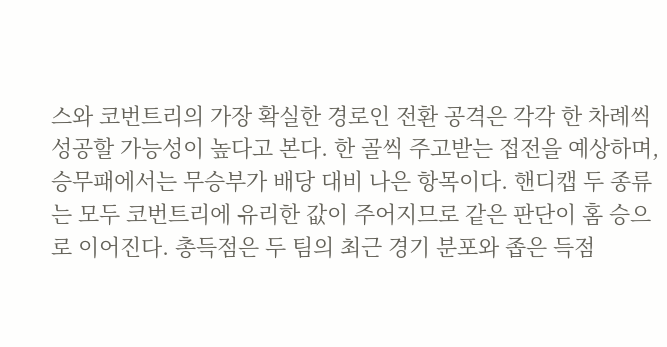스와 코번트리의 가장 확실한 경로인 전환 공격은 각각 한 차례씩 성공할 가능성이 높다고 본다. 한 골씩 주고받는 접전을 예상하며, 승무패에서는 무승부가 배당 대비 나은 항목이다. 핸디캡 두 종류는 모두 코번트리에 유리한 값이 주어지므로 같은 판단이 홈 승으로 이어진다. 총득점은 두 팀의 최근 경기 분포와 좁은 득점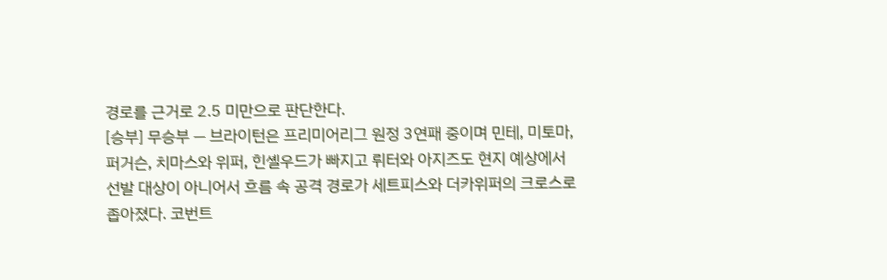경로를 근거로 2.5 미만으로 판단한다.
[승부] 무승부 — 브라이턴은 프리미어리그 원정 3연패 중이며 민테, 미토마, 퍼거슨, 치마스와 위퍼, 힌셸우드가 빠지고 뤼터와 아지즈도 현지 예상에서 선발 대상이 아니어서 흐름 속 공격 경로가 세트피스와 더카위퍼의 크로스로 좁아졌다. 코번트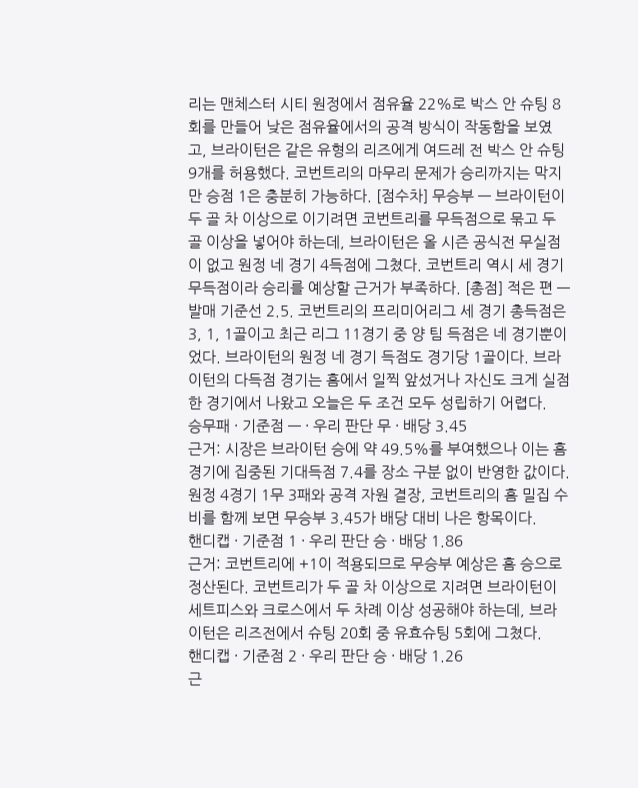리는 맨체스터 시티 원정에서 점유율 22%로 박스 안 슈팅 8회를 만들어 낮은 점유율에서의 공격 방식이 작동함을 보였고, 브라이턴은 같은 유형의 리즈에게 여드레 전 박스 안 슈팅 9개를 허용했다. 코번트리의 마무리 문제가 승리까지는 막지만 승점 1은 충분히 가능하다. [점수차] 무승부 — 브라이턴이 두 골 차 이상으로 이기려면 코번트리를 무득점으로 묶고 두 골 이상을 넣어야 하는데, 브라이턴은 올 시즌 공식전 무실점이 없고 원정 네 경기 4득점에 그쳤다. 코번트리 역시 세 경기 무득점이라 승리를 예상할 근거가 부족하다. [총점] 적은 편 — 발매 기준선 2.5. 코번트리의 프리미어리그 세 경기 총득점은 3, 1, 1골이고 최근 리그 11경기 중 양 팀 득점은 네 경기뿐이었다. 브라이턴의 원정 네 경기 득점도 경기당 1골이다. 브라이턴의 다득점 경기는 홈에서 일찍 앞섰거나 자신도 크게 실점한 경기에서 나왔고 오늘은 두 조건 모두 성립하기 어렵다.
승무패 · 기준점 — · 우리 판단 무 · 배당 3.45
근거: 시장은 브라이턴 승에 약 49.5%를 부여했으나 이는 홈 경기에 집중된 기대득점 7.4를 장소 구분 없이 반영한 값이다. 원정 4경기 1무 3패와 공격 자원 결장, 코번트리의 홈 밀집 수비를 함께 보면 무승부 3.45가 배당 대비 나은 항목이다.
핸디캡 · 기준점 1 · 우리 판단 승 · 배당 1.86
근거: 코번트리에 +1이 적용되므로 무승부 예상은 홈 승으로 정산된다. 코번트리가 두 골 차 이상으로 지려면 브라이턴이 세트피스와 크로스에서 두 차례 이상 성공해야 하는데, 브라이턴은 리즈전에서 슈팅 20회 중 유효슈팅 5회에 그쳤다.
핸디캡 · 기준점 2 · 우리 판단 승 · 배당 1.26
근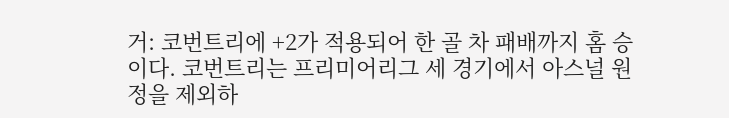거: 코번트리에 +2가 적용되어 한 골 차 패배까지 홈 승이다. 코번트리는 프리미어리그 세 경기에서 아스널 원정을 제외하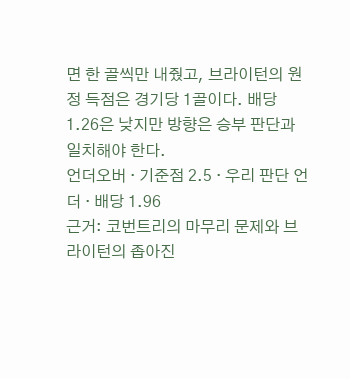면 한 골씩만 내줬고, 브라이턴의 원정 득점은 경기당 1골이다. 배당 1.26은 낮지만 방향은 승부 판단과 일치해야 한다.
언더오버 · 기준점 2.5 · 우리 판단 언더 · 배당 1.96
근거: 코번트리의 마무리 문제와 브라이턴의 좁아진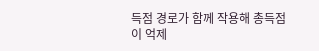득점 경로가 함께 작용해 총득점이 억제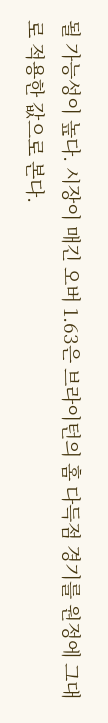될 가능성이 높다. 시장이 매긴 오버 1.63은 브라이턴의 홈 다득점 경기를 원정에 그대로 적용한 값으로 본다.